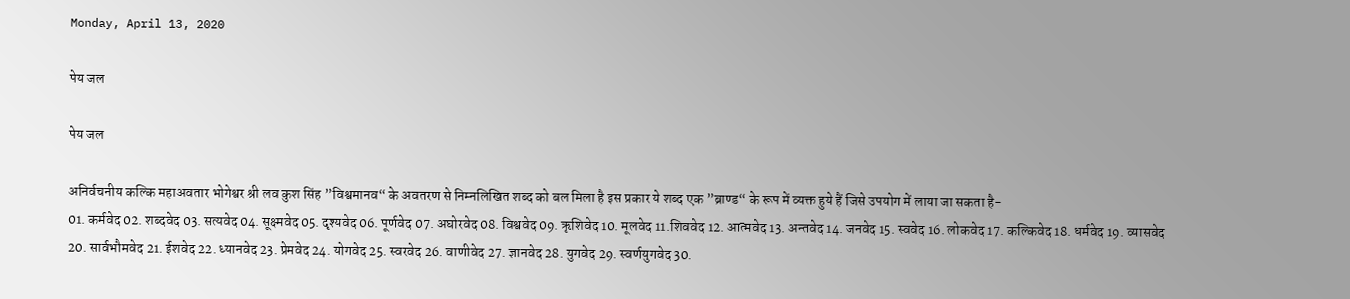Monday, April 13, 2020

पेय जल

पेय जल

अनिर्वचनीय कल्कि महाअवतार भोगेश्वर श्री लव कुश सिंह ”विश्वमानव“ के अवतरण से निम्नलिखित शब्द को बल मिला है इस प्रकार ये शब्द एक ”ब्राण्ड“ के रूप में व्यक्त हुये हैं जिसे उपयोग में लाया जा सकता है-
01. कर्मवेद 02. शब्दवेद 03. सत्यवेद 04. सूक्ष्मवेद 05. दृश्यवेद 06. पूर्णवेद 07. अघोरवेद 08. विश्ववेद 09. ऋृशिवेद 10. मूलवेद 11.शिववेद 12. आत्मवेद 13. अन्तवेद 14. जनवेद 15. स्ववेद 16. लोकवेद 17. कल्किवेद 18. धर्मवेद 19. व्यासवेद 20. सार्वभौमवेद 21. ईशवेद 22. ध्यानवेद 23. प्रेमवेद 24. योगवेद 25. स्वरवेद 26. वाणीवेद 27. ज्ञानवेद 28. युगवेद 29. स्वर्णयुगवेद 30.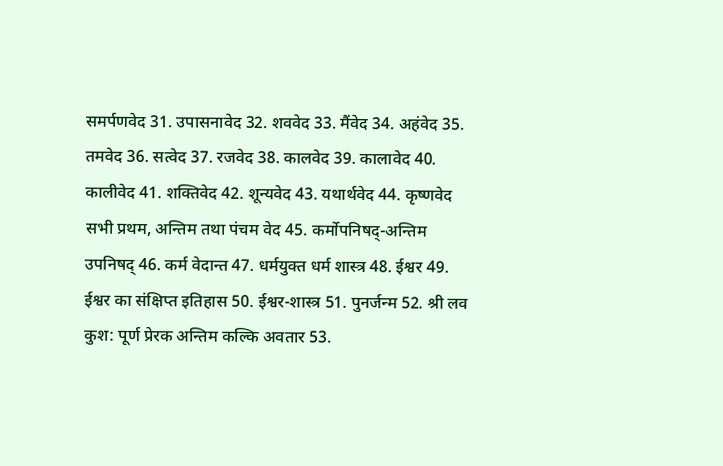समर्पणवेद 31. उपासनावेद 32. शववेद 33. मैंवेद 34. अहंवेद 35. तमवेद 36. सत्वेद 37. रजवेद 38. कालवेद 39. कालावेद 40. कालीवेद 41. शक्तिवेद 42. शून्यवेद 43. यथार्थवेद 44. कृष्णवेद सभी प्रथम, अन्तिम तथा पंचम वेद 45. कर्मोपनिषद्-अन्तिम उपनिषद् 46. कर्म वेदान्त 47. धर्मयुक्त धर्म शास्त्र 48. ईश्वर 49. ईश्वर का संक्षिप्त इतिहास 50. ईश्वर-शास्त्र 51. पुनर्जन्म 52. श्री लव कुश: पूर्ण प्रेरक अन्तिम कल्कि अवतार 53.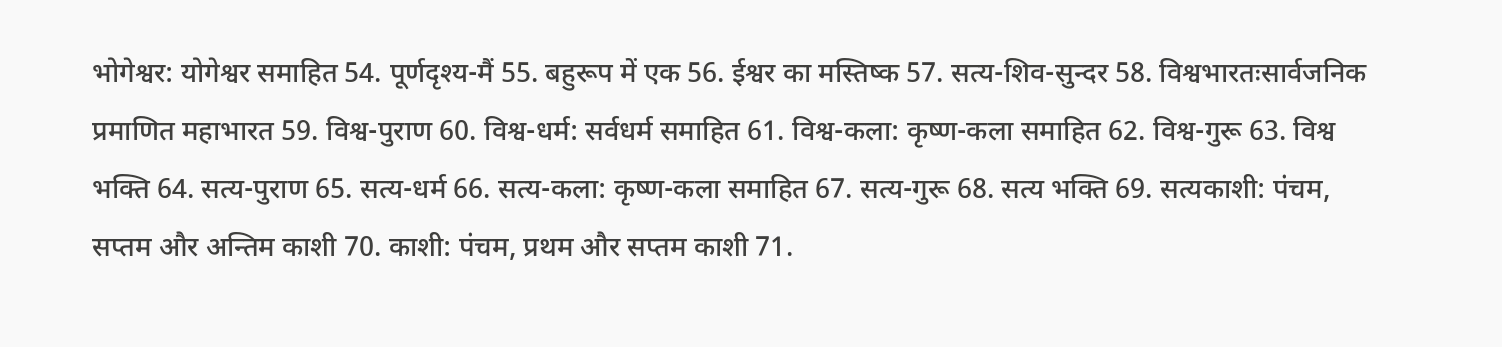भोगेश्वर: योगेश्वर समाहित 54. पूर्णदृश्य-मैं 55. बहुरूप में एक 56. ईश्वर का मस्तिष्क 57. सत्य-शिव-सुन्दर 58. विश्वभारतःसार्वजनिक प्रमाणित महाभारत 59. विश्व-पुराण 60. विश्व-धर्म: सर्वधर्म समाहित 61. विश्व-कला: कृष्ण-कला समाहित 62. विश्व-गुरू 63. विश्व भक्ति 64. सत्य-पुराण 65. सत्य-धर्म 66. सत्य-कला: कृष्ण-कला समाहित 67. सत्य-गुरू 68. सत्य भक्ति 69. सत्यकाशी: पंचम, सप्तम और अन्तिम काशी 70. काशी: पंचम, प्रथम और सप्तम काशी 71.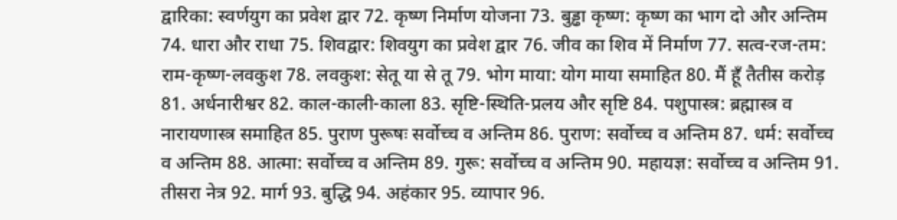द्वारिका: स्वर्णयुग का प्रवेश द्वार 72. कृष्ण निर्माण योजना 73. बुड्ढा कृष्ण: कृष्ण का भाग दो और अन्तिम 74. धारा और राधा 75. शिवद्वार: शिवयुग का प्रवेश द्वार 76. जीव का शिव में निर्माण 77. सत्व-रज-तम: राम-कृष्ण-लवकुश 78. लवकुश: सेतू या से तू 79. भोग माया: योग माया समाहित 80. मैं हूँ तैतीस करोड़ 81. अर्धनारीश्वर 82. काल-काली-काला 83. सृष्टि-स्थिति-प्रलय और सृष्टि 84. पशुपास्त्र: ब्रह्मास्त्र व नारायणास्त्र समाहित 85. पुराण पुरूषः सर्वोच्च व अन्तिम 86. पुराण: सर्वोच्च व अन्तिम 87. धर्म: सर्वोच्च व अन्तिम 88. आत्मा: सर्वोच्च व अन्तिम 89. गुरू: सर्वोच्च व अन्तिम 90. महायज्ञ: सर्वोच्च व अन्तिम 91. तीसरा नेत्र 92. मार्ग 93. बुद्धि 94. अहंकार 95. व्यापार 96.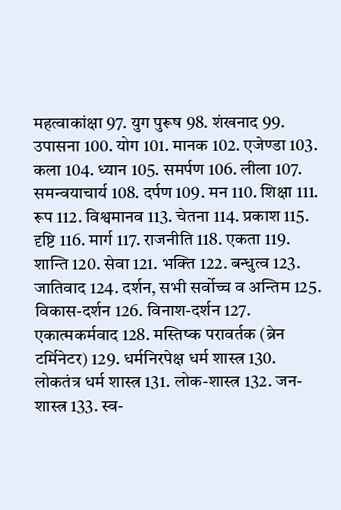महत्वाकांक्षा 97. युग पुरूष 98. शंखनाद 99. उपासना 100. योग 101. मानक 102. एजेण्डा 103. कला 104. ध्यान 105. समर्पण 106. लीला 107. समन्वयाचार्य 108. दर्पण 109. मन 110. शिक्षा 111. रूप 112. विश्वमानव 113. चेतना 114. प्रकाश 115. दृष्टि 116. मार्ग 117. राजनीति 118. एकता 119. शान्ति 120. सेवा 121. भक्ति 122. बन्धुत्व 123. जातिवाद 124. दर्शन, सभी सर्वोच्च व अन्तिम 125. विकास-दर्शन 126. विनाश-दर्शन 127. एकात्मकर्मवाद 128. मस्तिष्क परावर्तक (ब्रेन टर्मिनेटर) 129. धर्मनिरपेक्ष धर्म शास्त्र 130. लोकतंत्र धर्म शास्त्र 131. लोक-शास्त्र 132. जन-शास्त्र 133. स्व-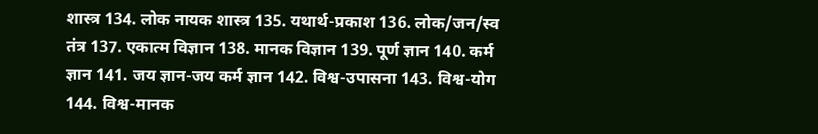शास्त्र 134. लोक नायक शास्त्र 135. यथार्थ-प्रकाश 136. लोक/जन/स्व तंत्र 137. एकात्म विज्ञान 138. मानक विज्ञान 139. पूर्ण ज्ञान 140. कर्म ज्ञान 141. जय ज्ञान-जय कर्म ज्ञान 142. विश्व-उपासना 143. विश्व-योग 144. विश्व-मानक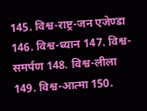145. विश्व-राष्ट्र-जन एजेण्डा 146. विश्व-ध्यान 147. विश्व-समर्पण 148. विश्व-लीला 149. विश्व-आत्मा 150.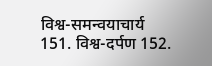विश्व-समन्वयाचार्य 151. विश्व-दर्पण 152.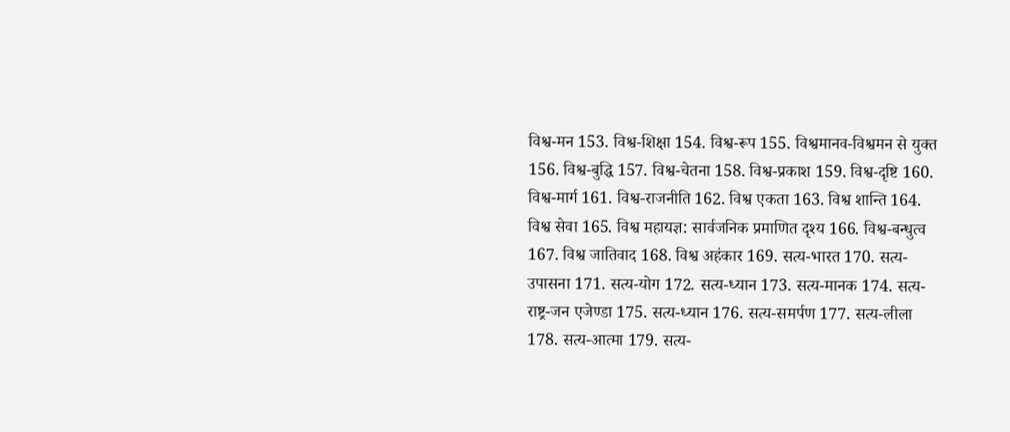विश्व-मन 153. विश्व-शिक्षा 154. विश्व-रूप 155. विश्वमानव-विश्वमन से युक्त 156. विश्व-बुद्धि 157. विश्व-चेतना 158. विश्व-प्रकाश 159. विश्व-दृष्टि 160. विश्व-मार्ग 161. विश्व-राजनीति 162. विश्व एकता 163. विश्व शान्ति 164. विश्व सेवा 165. विश्व महायज्ञ: सार्वजनिक प्रमाणित दृश्य 166. विश्व-बन्धुत्व 167. विश्व जातिवाद 168. विश्व अहंकार 169. सत्य-भारत 170. सत्य-उपासना 171. सत्य-योग 172. सत्य-ध्यान 173. सत्य-मानक 174. सत्य-राष्ट्र-जन एजेण्डा 175. सत्य-ध्यान 176. सत्य-समर्पण 177. सत्य-लीला 178. सत्य-आत्मा 179. सत्य-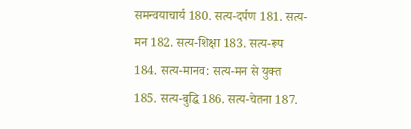समन्वयाचार्य 180. सत्य-दर्पण 181. सत्य-मन 182. सत्य-शिक्षा 183. सत्य-रूप 184. सत्य-मानव: सत्य-मन से युक्त 185. सत्य-बुद्धि 186. सत्य-चेतना 187.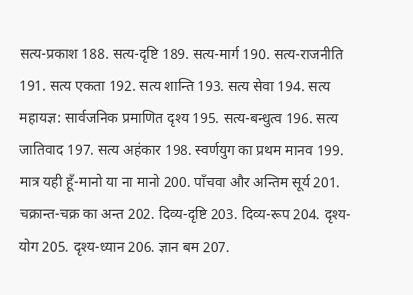सत्य-प्रकाश 188. सत्य-दृष्टि 189. सत्य-मार्ग 190. सत्य-राजनीति 191. सत्य एकता 192. सत्य शान्ति 193. सत्य सेवा 194. सत्य महायज्ञ: सार्वजनिक प्रमाणित दृश्य 195. सत्य-बन्धुत्व 196. सत्य जातिवाद 197. सत्य अहंकार 198. स्वर्णयुग का प्रथम मानव 199. मात्र यही हूँ-मानो या ना मानो 200. पाँचवा और अन्तिम सूर्य 201. चक्रान्त-चक्र का अन्त 202. दिव्य-दृष्टि 203. दिव्य-रूप 204. दृश्य-योग 205. दृश्य-ध्यान 206. ज्ञान बम 207.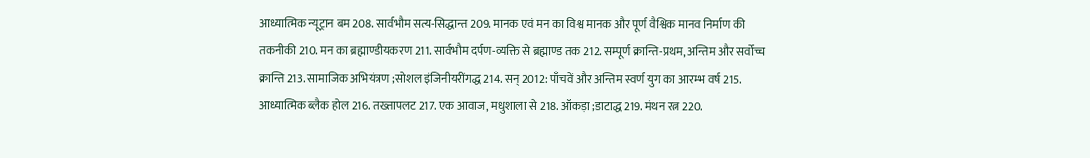आध्यात्मिक न्यूट्रान बम 208. सार्वभौम सत्य-सिद्धान्त 209. मानक एवं मन का विश्व मानक और पूर्ण वैश्विक मानव निर्माण की तकनीकी 210. मन का ब्रह्माण्डीयकरण 211. सार्वभौम दर्पण-व्यक्ति से ब्रह्माण्ड तक 212. सम्पूर्ण क्रान्ति-प्रथम, अन्तिम और सर्वोच्च क्रान्ति 213. सामाजिक अभियंत्रण ;सोशल इंजिनीयरींगद्ध 214. सन् 2012: पाँचवें और अन्तिम स्वर्ण युग का आरम्भ वर्ष 215. आध्यात्मिक ब्लैक होल 216. तख्तापलट 217. एक आवाज, मधुशाला से 218. ऑकड़ा ;डाटाद्ध 219. मंथन रत्न 220.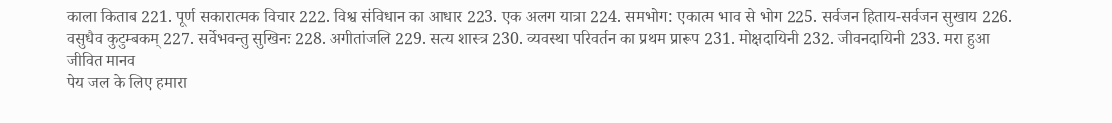काला किताब 221. पूर्ण सकारात्मक विचार 222. विश्व संविधान का आधार 223. एक अलग यात्रा 224. समभोग: एकात्म भाव से भोग 225. सर्वजन हिताय-सर्वजन सुखाय 226. वसुधैव कुटुम्बकम् 227. सर्वेभवन्तु सुखिनः 228. अगीतांजलि 229. सत्य शास्त्र 230. व्यवस्था परिवर्तन का प्रथम प्रारूप 231. मोक्षदायिनी 232. जीवनदायिनी 233. मरा हुआ जीवित मानव
पेय जल के लिए हमारा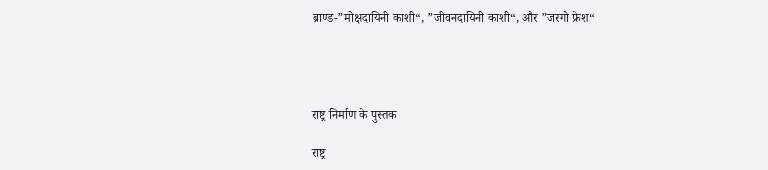ब्राण्ड-”मोक्षदायिनी काशी“, ”जीवनदायिनी काशी“, और ”जरगो फ्रेश“




राष्ट्र निर्माण के पुस्तक

राष्ट्र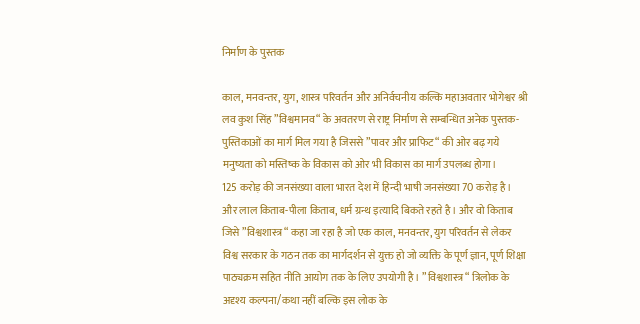निर्माण के पुस्तक

काल, मनवन्तर, युग, शास्त्र परिवर्तन और अनिर्वचनीय कल्कि महाअवतार भोगेश्वर श्री लव कुश सिंह ”विश्वमानव“ के अवतरण से राष्ट्र निर्माण से सम्बन्धित अनेक पुस्तक-पुस्तिकाओं का मार्ग मिल गया है जिससे ”पावर और प्राफिट“ की ओर बढ़ गये मनुष्यता को मस्तिष्क के विकास को ओर भी विकास का मार्ग उपलब्ध होगा।
125 करोड़ की जनसंख्या वाला भारत देश में हिन्दी भाषी जनसंख्या 70 करोड़ है। और लाल किताब-पीला किताब, धर्म ग्रन्थ इत्यादि बिकते रहते है। और वो किताब जिसे ”विश्वशास्त्र“ कहा जा रहा है जो एक काल, मनवन्तर, युग परिवर्तन से लेकर विश्व सरकार के गठन तक का मार्गदर्शन से युक्त हो जो व्यक्ति के पूर्ण ज्ञान, पूर्ण शिक्षा पाठ्यक्रम सहित नीति आयोग तक के लिए उपयोगी है। ”विश्वशास्त्र“ त्रिलोक के अदृश्य कल्पना/कथा नहीं बल्कि इस लोक के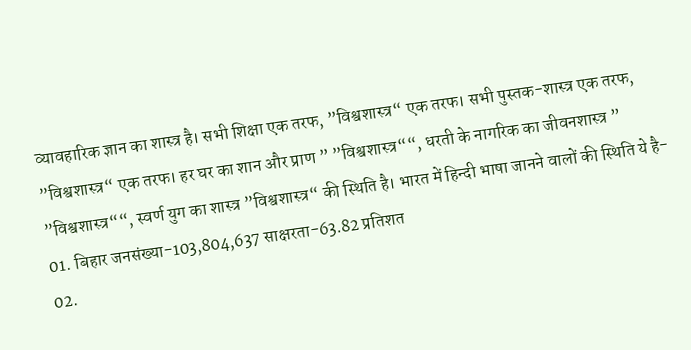व्यावहारिक ज्ञान का शास्त्र है। सभी शिक्षा एक तरफ, ”विश्वशास्त्र“ एक तरफ। सभी पुस्तक-शास्त्र एक तरफ, ”विश्वशास्त्र“ एक तरफ। हर घर का शान और प्राण ” ”विश्वशास्त्र““, धरती के नागरिक का जीवनशास्त्र ” ”विश्वशास्त्र““, स्वर्ण युग का शास्त्र ”विश्वशास्त्र“ की स्थिति है। भारत में हिन्दी भाषा जानने वालों की स्थिति ये है-
01. बिहार जनसंख्या-103,804,637 साक्षरता-63.82 प्रतिशत
02.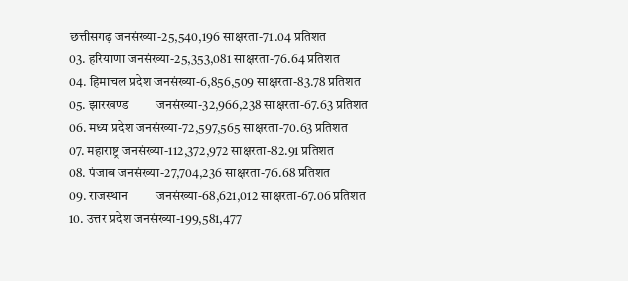छत्तीसगढ़ जनसंख्या-25,540,196 साक्षरता-71.04 प्रतिशत
03. हरियाणा जनसंख्या-25,353,081 साक्षरता-76.64 प्रतिशत
04. हिमाचल प्रदेश जनसंख्या-6,856,509 साक्षरता-83.78 प्रतिशत
05. झारखण्ड         जनसंख्या-32,966,238 साक्षरता-67.63 प्रतिशत
06. मध्य प्रदेश जनसंख्या-72,597,565 साक्षरता-70.63 प्रतिशत
07. महाराष्ट्र जनसंख्या-112,372,972 साक्षरता-82.91 प्रतिशत
08. पंजाब जनसंख्या-27,704,236 साक्षरता-76.68 प्रतिशत
09. राजस्थान         जनसंख्या-68,621,012 साक्षरता-67.06 प्रतिशत
10. उत्तर प्रदेश जनसंख्या-199,581,477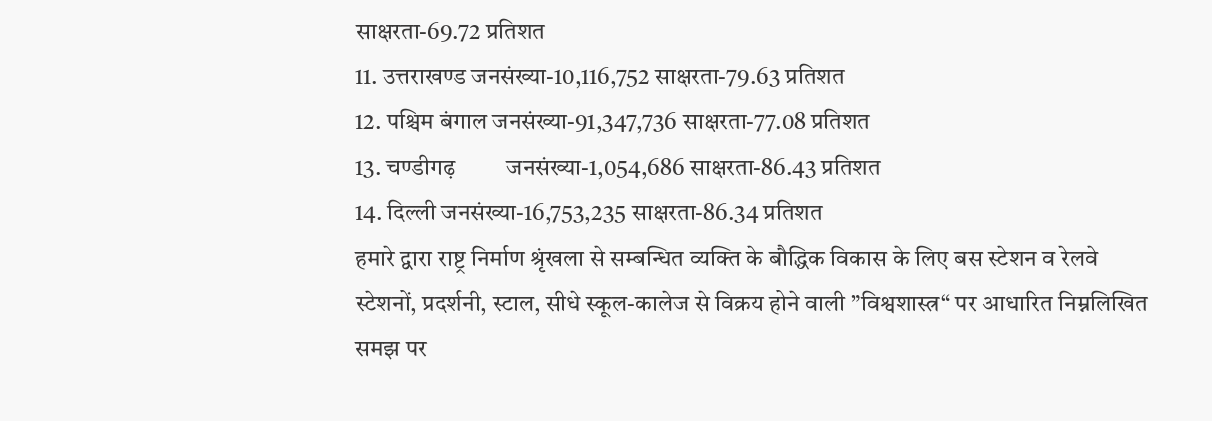साक्षरता-69.72 प्रतिशत
11. उत्तराखण्ड जनसंख्या-10,116,752 साक्षरता-79.63 प्रतिशत
12. पश्चिम बंगाल जनसंख्या-91,347,736 साक्षरता-77.08 प्रतिशत
13. चण्डीगढ़         जनसंख्या-1,054,686 साक्षरता-86.43 प्रतिशत
14. दिल्ली जनसंख्या-16,753,235 साक्षरता-86.34 प्रतिशत
हमारे द्वारा राष्ट्र निर्माण श्रृंखला से सम्बन्धित व्यक्ति के बौद्धिक विकास के लिए बस स्टेशन व रेलवे स्टेशनों, प्रदर्शनी, स्टाल, सीधे स्कूल-कालेज से विक्रय होने वाली ”विश्वशास्त्र“ पर आधारित निम्नलिखित समझ पर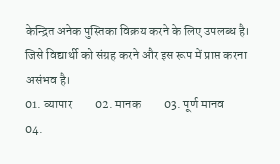केन्द्रित अनेक पुस्तिका विक्रय करने के लिए उपलब्ध है। जिसे विद्यार्थी को संग्रह करने और इस रूप में प्राप्त करना असंभव है।
01. व्यापार         02. मानक         03. पूर्ण मानव                 04.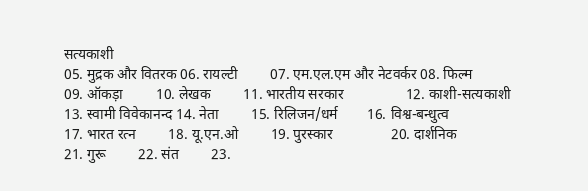सत्यकाशी
05. मुद्रक और वितरक 06. रायल्टी         07. एम.एल.एम और नेटवर्कर 08. फिल्म
09. ऑकड़ा         10. लेखक         11. भारतीय सरकार                 12. काशी-सत्यकाशी
13. स्वामी विवेकानन्द 14. नेता         15. रिलिजन/धर्म        16. विश्व-बन्धुत्व
17. भारत रत्न         18. यू.एन.ओ         19. पुरस्कार                20. दार्शनिक
21. गुरू         22. संत         23.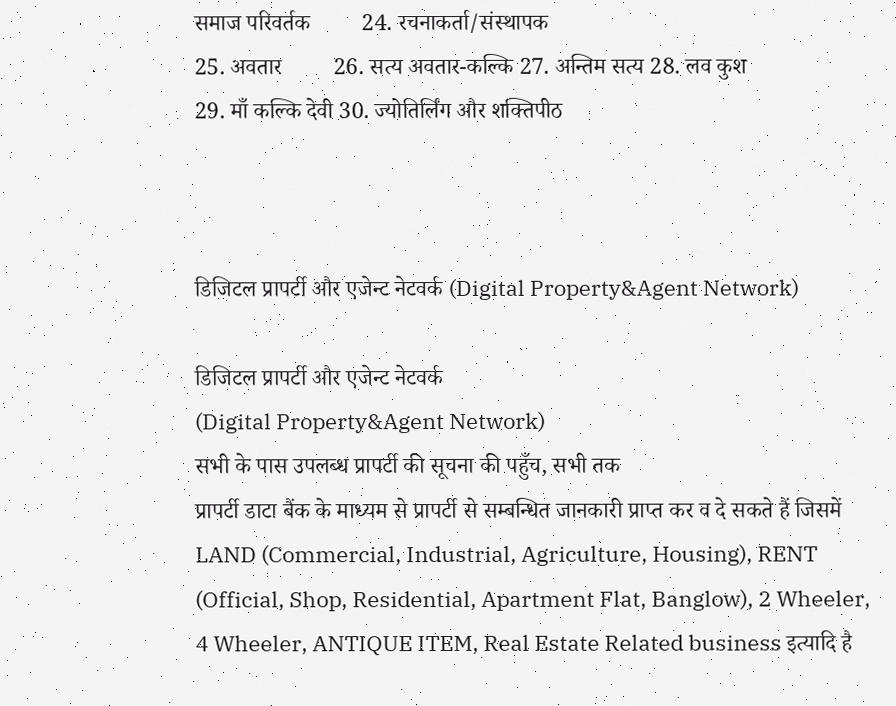समाज परिवर्तक         24. रचनाकर्ता/संस्थापक
25. अवतार         26. सत्य अवतार-कल्कि 27. अन्तिम सत्य 28. लव कुश
29. माँ कल्कि देवी 30. ज्योतिर्लिंग और शक्तिपीठ



डिजिटल प्रापर्टी और एजेन्ट नेटवर्क (Digital Property&Agent Network)

डिजिटल प्रापर्टी और एजेन्ट नेटवर्क
(Digital Property&Agent Network)
सभी के पास उपलब्ध प्रापर्टी की सूचना की पहुँच, सभी तक
प्रापर्टी डाटा बैंक के माध्यम से प्रापर्टी से सम्बन्धित जानकारी प्राप्त कर व दे सकते हैं जिसमें LAND (Commercial, Industrial, Agriculture, Housing), RENT (Official, Shop, Residential, Apartment Flat, Banglow), 2 Wheeler, 4 Wheeler, ANTIQUE ITEM, Real Estate Related business इत्यादि है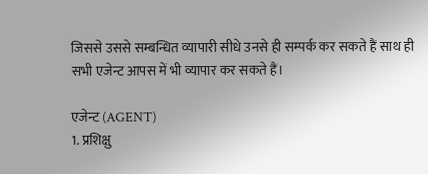जिससे उससे सम्बन्धित व्यापारी सीधे उनसे ही सम्पर्क कर सकते हैं साथ ही सभी एजेन्ट आपस में भी व्यापार कर सकते हैं।

एजेन्ट (AGENT)
1. प्रशिक्षु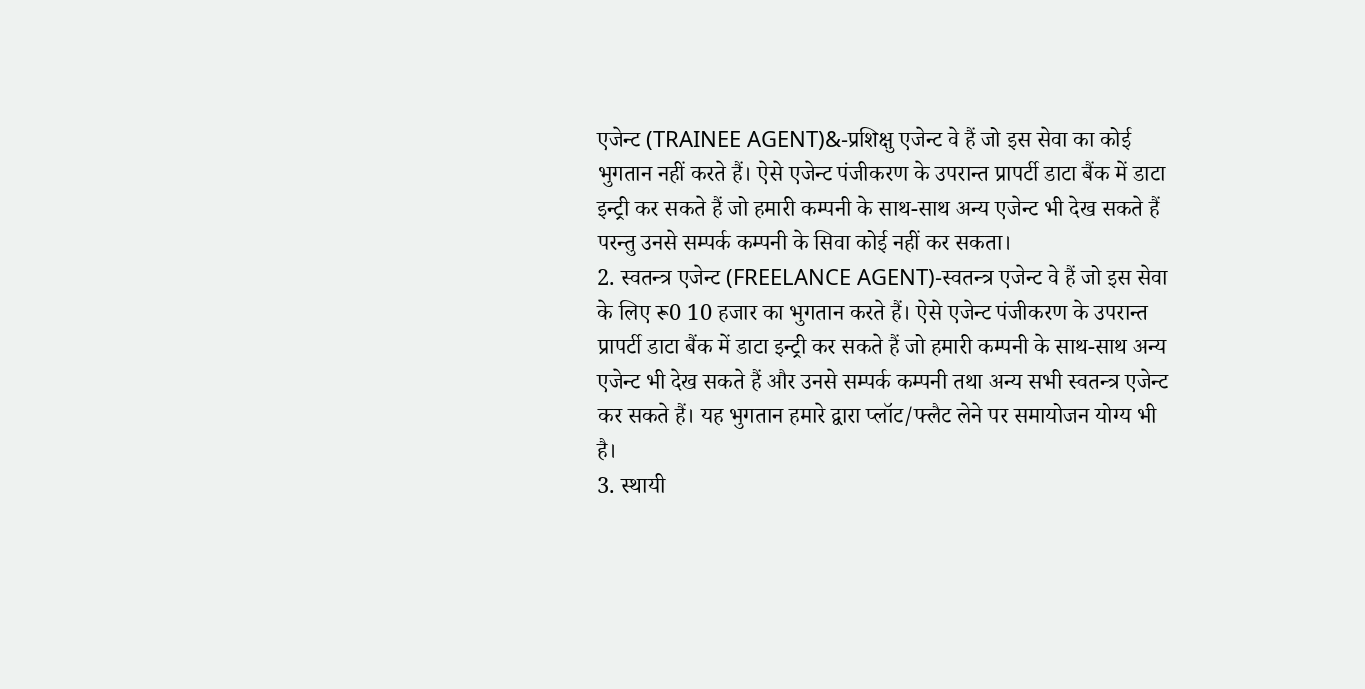एजेन्ट (TRAINEE AGENT)&-प्रशिक्षु एजेन्ट वे हैं जो इस सेवा का कोई भुगतान नहीं करते हैं। ऐसे एजेन्ट पंजीकरण के उपरान्त प्रापर्टी डाटा बैंक में डाटा इन्ट्री कर सकते हैं जो हमारी कम्पनी के साथ-साथ अन्य एजेन्ट भी देख सकते हैं परन्तु उनसे सम्पर्क कम्पनी के सिवा कोई नहीं कर सकता।
2. स्वतन्त्र एजेन्ट (FREELANCE AGENT)-स्वतन्त्र एजेन्ट वे हैं जो इस सेवा के लिए रू0 10 हजार का भुगतान करते हैं। ऐसे एजेन्ट पंजीकरण के उपरान्त प्रापर्टी डाटा बैंक में डाटा इन्ट्री कर सकते हैं जो हमारी कम्पनी के साथ-साथ अन्य एजेन्ट भी देख सकते हैं और उनसे सम्पर्क कम्पनी तथा अन्य सभी स्वतन्त्र एजेन्ट कर सकते हैं। यह भुगतान हमारे द्वारा प्लॉट/फ्लैट लेने पर समायोजन योग्य भी है।
3. स्थायी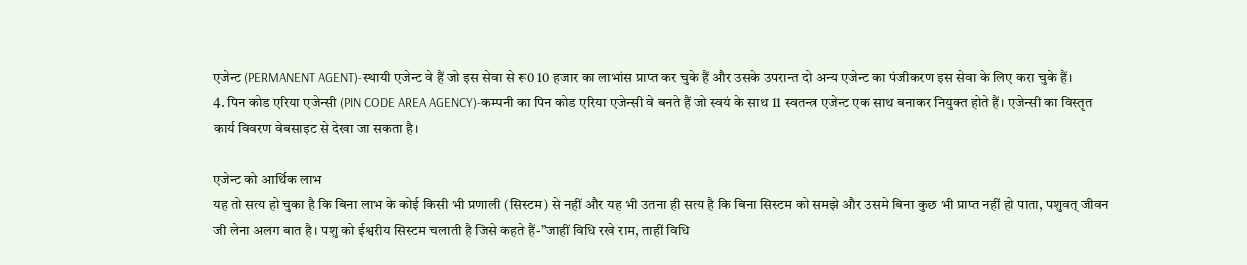एजेन्ट (PERMANENT AGENT)-स्थायी एजेन्ट वे हैं जो इस सेवा से रू0 10 हजार का लाभांस प्राप्त कर चुके हैं और उसके उपरान्त दो अन्य एजेन्ट का पंजीकरण इस सेवा के लिए करा चुके हैं।
4. पिन कोड एरिया एजेन्सी (PIN CODE AREA AGENCY)-कम्पनी का पिन कोड एरिया एजेन्सी वे बनते हैं जो स्वयं के साथ 11 स्वतन्त्र एजेन्ट एक साथ बनाकर नियुक्त होते हैं। एजेन्सी का विस्तृत कार्य विवरण वेबसाइट से देखा जा सकता है।

एजेन्ट को आर्थिक लाभ
यह तो सत्य हो चुका है कि बिना लाभ के कोई किसी भी प्रणाली (सिस्टम) से नहीं और यह भी उतना ही सत्य है कि बिना सिस्टम को समझे और उसमे बिना कुछ भी प्राप्त नहीं हो पाता, पशुवत् जीवन जी लेना अलग बात है। पशु को ईश्वरीय सिस्टम चलाती है जिसे कहते हैं-”जाहीं विधि रखे राम, ताहीं विधि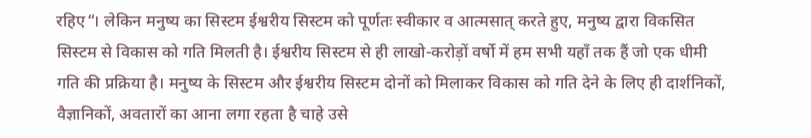रहिए“। लेकिन मनुष्य का सिस्टम ईश्वरीय सिस्टम को पूर्णतः स्वीकार व आत्मसात् करते हुए, मनुष्य द्वारा विकसित सिस्टम से विकास को गति मिलती है। ईश्वरीय सिस्टम से ही लाखो-करोड़ों वर्षो में हम सभी यहाँ तक हैं जो एक धीमी गति की प्रक्रिया है। मनुष्य के सिस्टम और ईश्वरीय सिस्टम दोनों को मिलाकर विकास को गति देने के लिए ही दार्शनिकों, वैज्ञानिकों, अवतारों का आना लगा रहता है चाहे उसे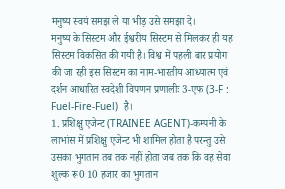मनुष्य स्वयं समझ ले या भीड़ उसे समझा दे।
मनुष्य के सिस्टम और ईश्वरीय सिस्टम से मिलकर ही यह सिस्टम विकसित की गयी है। विश्व में पहली बार प्रयोग की जा रही इस सिस्टम का नाम-भारतीय आध्यात्म एवं दर्शन आधारित स्वदेशी विपणन प्रणालीः 3-एफ (3-F : Fuel-Fire-Fuel)  है।
1. प्रशिक्षु एजेन्ट (TRAINEE AGENT)-कम्पनी के लाभांस में प्रशिक्षु एजेन्ट भी शामिल होता है परन्तु उसे उसका भुगतान तब तक नहीं होता जब तक कि वह सेवा शुल्क रू0 10 हजार का भुगतान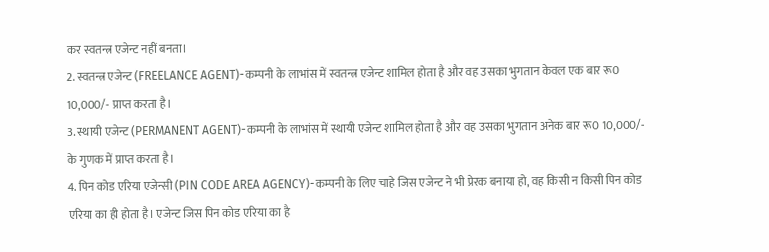कर स्वतन्त्र एजेन्ट नहीं बनता।
2. स्वतन्त्र एजेन्ट (FREELANCE AGENT)-कम्पनी के लाभांस में स्वतन्त्र एजेन्ट शामिल होता है और वह उसका भुगतान केवल एक बार रू0 10,000/- प्राप्त करता है।
3. स्थायी एजेन्ट (PERMANENT AGENT)-कम्पनी के लाभांस में स्थायी एजेन्ट शामिल होता है और वह उसका भुगतान अनेक बार रू0 10,000/- के गुणक में प्राप्त करता है।
4. पिन कोड एरिया एजेन्सी (PIN CODE AREA AGENCY)-कम्पनी के लिए चाहे जिस एजेन्ट ने भी प्रेरक बनाया हो, वह किसी न किसी पिन कोड एरिया का ही होता है। एजेन्ट जिस पिन कोड एरिया का है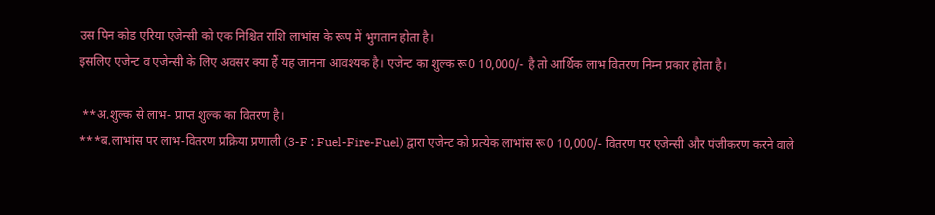उस पिन कोड एरिया एजेन्सी को एक निश्चित राशि लाभांस के रूप में भुगतान होता है।
इसलिए एजेन्ट व एजेन्सी के लिए अवसर क्या हैं यह जानना आवश्यक है। एजेन्ट का शुल्क रू0 10,000/- है तो आर्थिक लाभ वितरण निम्न प्रकार होता है।

 **अ.शुल्क से लाभ- प्राप्त शुल्क का वितरण है।
***ब.लाभांस पर लाभ-वितरण प्रक्रिया प्रणाली (3-F : Fuel-Fire-Fuel) द्वारा एजेन्ट को प्रत्येक लाभांस रू0 10,000/- वितरण पर एजेन्सी और पंजीकरण करने वाले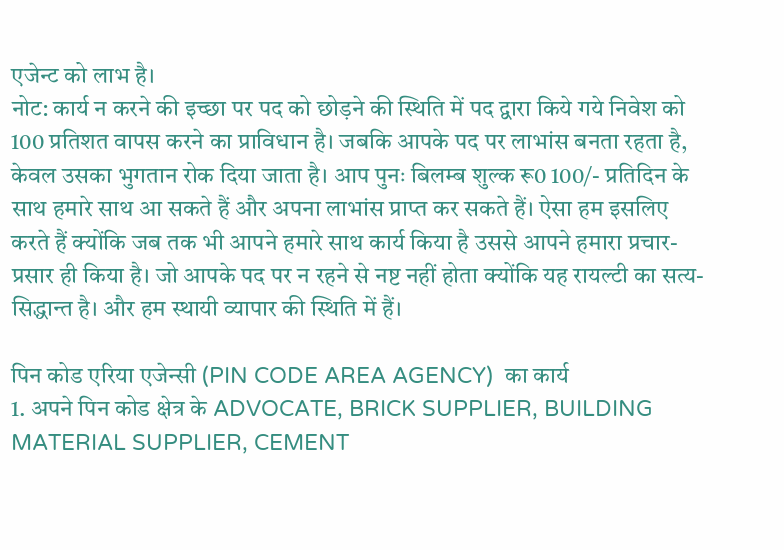एजेन्ट को लाभ है।
नोट: कार्य न करने की इच्छा पर पद को छोड़ने की स्थिति में पद द्वारा किये गये निवेश को 100 प्रतिशत वापस करने का प्राविधान है। जबकि आपके पद पर लाभांस बनता रहता है, केवल उसका भुगतान रोक दिया जाता है। आप पुनः बिलम्ब शुल्क रू0 100/- प्रतिदिन के साथ हमारे साथ आ सकते हैं और अपना लाभांस प्राप्त कर सकते हैं। ऐसा हम इसलिए करते हैं क्योंकि जब तक भी आपने हमारे साथ कार्य किया है उससे आपने हमारा प्रचार-प्रसार ही किया है। जो आपके पद पर न रहने से नष्ट नहीं होता क्योंकि यह रायल्टी का सत्य-सिद्धान्त है। और हम स्थायी व्यापार की स्थिति में हैं।

पिन कोड एरिया एजेन्सी (PIN CODE AREA AGENCY)  का कार्य
1. अपने पिन कोड क्षेत्र के ADVOCATE, BRICK SUPPLIER, BUILDING MATERIAL SUPPLIER, CEMENT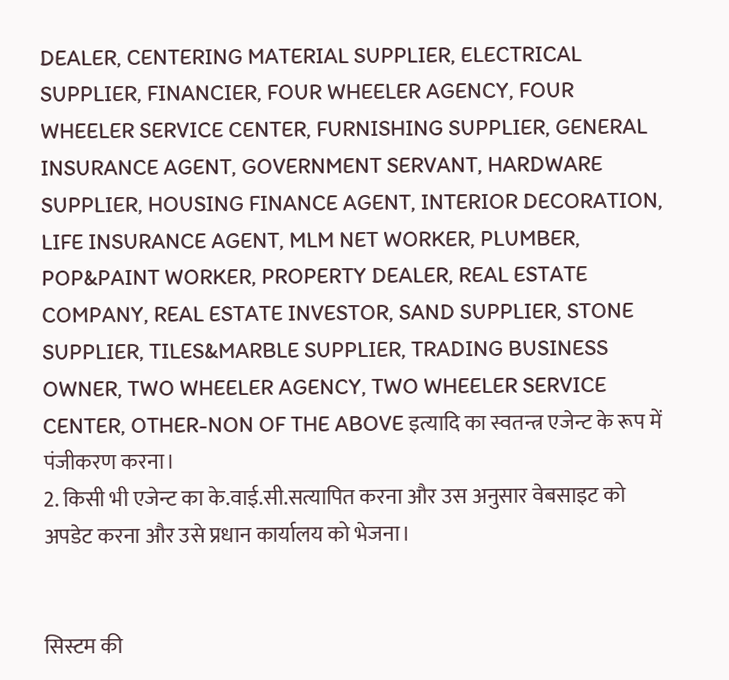DEALER, CENTERING MATERIAL SUPPLIER, ELECTRICAL SUPPLIER, FINANCIER, FOUR WHEELER AGENCY, FOUR WHEELER SERVICE CENTER, FURNISHING SUPPLIER, GENERAL INSURANCE AGENT, GOVERNMENT SERVANT, HARDWARE SUPPLIER, HOUSING FINANCE AGENT, INTERIOR DECORATION, LIFE INSURANCE AGENT, MLM NET WORKER, PLUMBER, POP&PAINT WORKER, PROPERTY DEALER, REAL ESTATE COMPANY, REAL ESTATE INVESTOR, SAND SUPPLIER, STONE SUPPLIER, TILES&MARBLE SUPPLIER, TRADING BUSINESS OWNER, TWO WHEELER AGENCY, TWO WHEELER SERVICE CENTER, OTHER-NON OF THE ABOVE इत्यादि का स्वतन्त्र एजेन्ट के रूप में पंजीकरण करना।
2. किसी भी एजेन्ट का के.वाई.सी.सत्यापित करना और उस अनुसार वेबसाइट को अपडेट करना और उसे प्रधान कार्यालय को भेजना।


सिस्टम की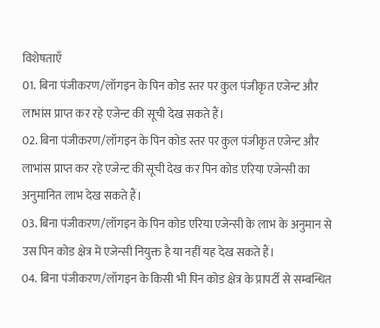विशेषताएँ
01. बिना पंजीकरण/लॉगइन के पिन कोड स्तर पर कुल पंजीकृत एजेन्ट और लाभांस प्राप्त कर रहे एजेन्ट की सूची देख सकते हैं।
02. बिना पंजीकरण/लॉगइन के पिन कोड स्तर पर कुल पंजीकृत एजेन्ट और लाभांस प्राप्त कर रहे एजेन्ट की सूची देख कर पिन कोड एरिया एजेन्सी का अनुमानित लाभ देख सकते हैं।
03. बिना पंजीकरण/लॉगइन के पिन कोड एरिया एजेन्सी के लाभ के अनुमान से उस पिन कोड क्षेत्र में एजेन्सी नियुक्त है या नहीं यह देख सकते हैं।
04. बिना पंजीकरण/लॉगइन के किसी भी पिन कोड क्षेत्र के प्रापर्टी से सम्बन्धित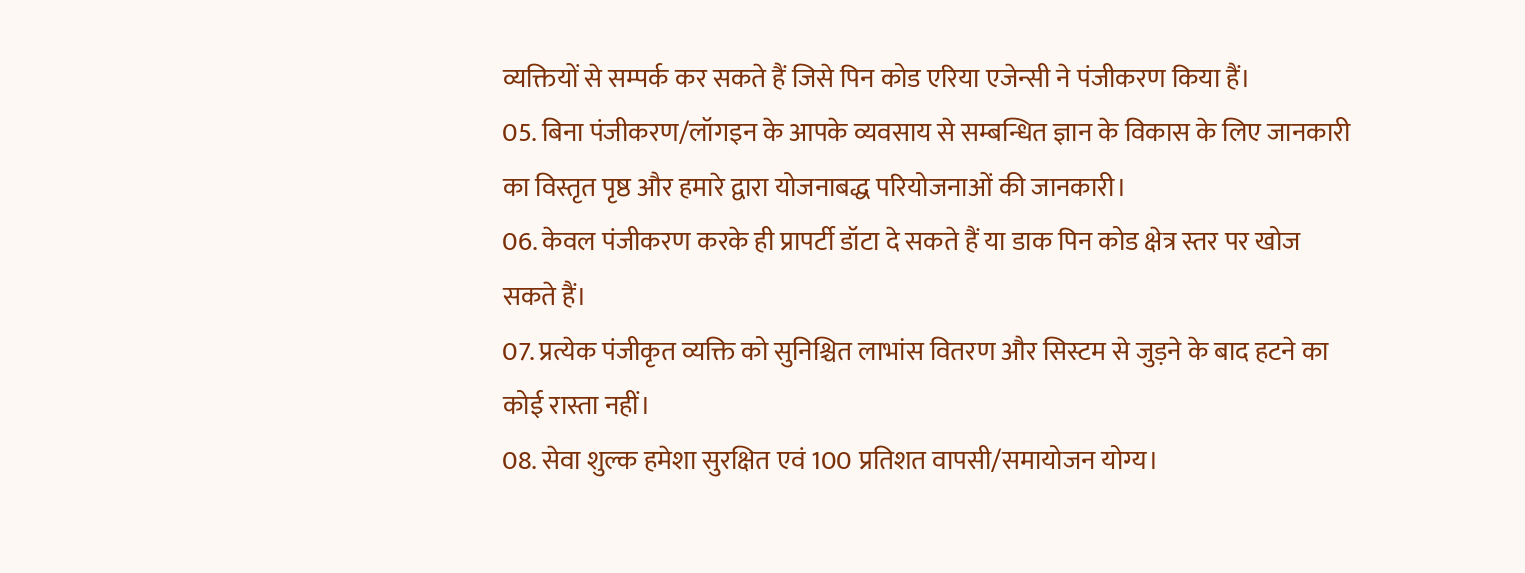व्यक्तियों से सम्पर्क कर सकते हैं जिसे पिन कोड एरिया एजेन्सी ने पंजीकरण किया हैं।
05. बिना पंजीकरण/लॉगइन के आपके व्यवसाय से सम्बन्धित ज्ञान के विकास के लिए जानकारी का विस्तृत पृष्ठ और हमारे द्वारा योजनाबद्ध परियोजनाओं की जानकारी।
06. केवल पंजीकरण करके ही प्रापर्टी डॉटा दे सकते हैं या डाक पिन कोड क्षेत्र स्तर पर खोज सकते हैं।
07. प्रत्येक पंजीकृत व्यक्ति को सुनिश्चित लाभांस वितरण और सिस्टम से जुड़ने के बाद हटने का कोई रास्ता नहीं।
08. सेवा शुल्क हमेशा सुरक्षित एवं 100 प्रतिशत वापसी/समायोजन योग्य।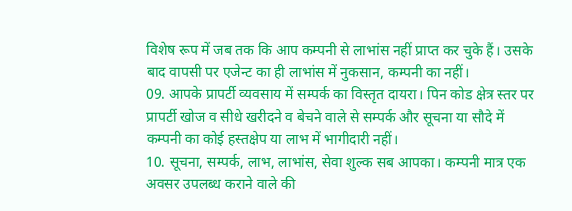विशेष रूप में जब तक कि आप कम्पनी से लाभांस नहीं प्राप्त कर चुके हैं। उसके बाद वापसी पर एजेन्ट का ही लाभांस में नुकसान, कम्पनी का नहीं।
09. आपके प्रापर्टी व्यवसाय में सम्पर्क का विस्तृत दायरा। पिन कोड क्षेत्र स्तर पर प्रापर्टी खोज व सीधे खरीदने व बेचने वाले से सम्पर्क और सूचना या सौदे में कम्पनी का कोई हस्तक्षेप या लाभ में भागीदारी नहीं।
10. सूचना, सम्पर्क, लाभ, लाभांस, सेवा शुल्क सब आपका। कम्पनी मात्र एक अवसर उपलब्ध कराने वाले की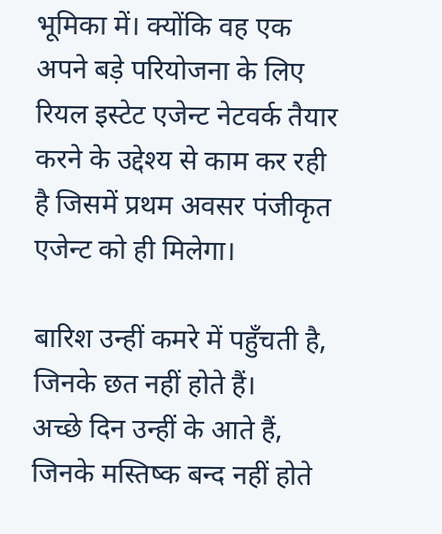भूमिका में। क्योंकि वह एक अपने बड़े परियोजना के लिए रियल इस्टेट एजेन्ट नेटवर्क तैयार करने के उद्देश्य से काम कर रही है जिसमें प्रथम अवसर पंजीकृत एजेन्ट को ही मिलेगा।

बारिश उन्हीं कमरे में पहुँचती है, जिनके छत नहीं होते हैं।
अच्छे दिन उन्हीं के आते हैं, जिनके मस्तिष्क बन्द नहीं होते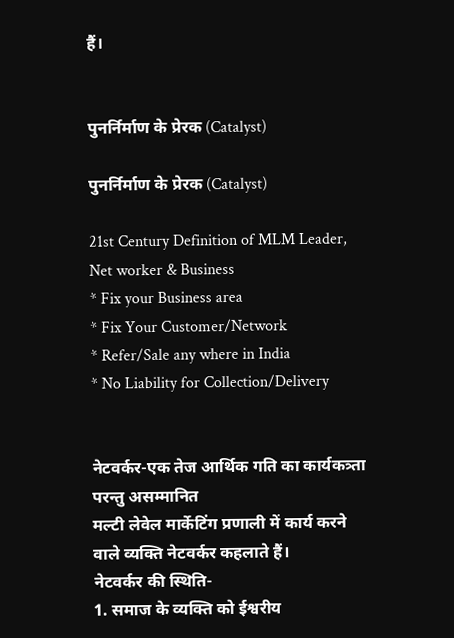हैं।


पुनर्निर्माण के प्रेरक (Catalyst)

पुनर्निर्माण के प्रेरक (Catalyst)

21st Century Definition of MLM Leader, Net worker & Business
* Fix your Business area
* Fix Your Customer/Network
* Refer/Sale any where in India
* No Liability for Collection/Delivery


नेटवर्कर-एक तेज आर्थिक गति का कार्यकत्र्ता परन्तु असम्मानित
मल्टी लेवेल मार्केटिंग प्रणाली में कार्य करने वाले व्यक्ति नेटवर्कर कहलाते हैं।
नेटवर्कर की स्थिति-
1. समाज के व्यक्ति को ईश्वरीय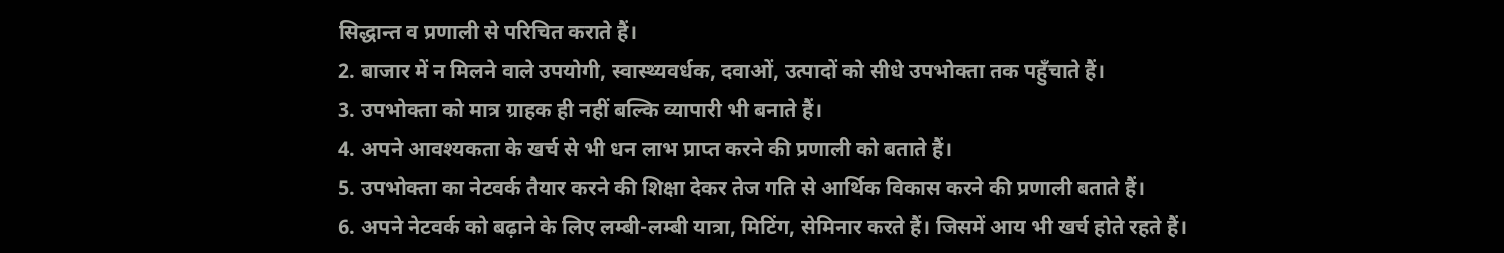सिद्धान्त व प्रणाली से परिचित कराते हैं।
2. बाजार में न मिलने वाले उपयोगी, स्वास्थ्यवर्धक, दवाओं, उत्पादों को सीधे उपभोक्ता तक पहुँचाते हैं।
3. उपभोक्ता को मात्र ग्राहक ही नहीं बल्कि व्यापारी भी बनाते हैं।
4. अपने आवश्यकता के खर्च से भी धन लाभ प्राप्त करने की प्रणाली को बताते हैं।
5. उपभोक्ता का नेटवर्क तैयार करने की शिक्षा देकर तेज गति से आर्थिक विकास करने की प्रणाली बताते हैं।
6. अपने नेटवर्क को बढ़ाने के लिए लम्बी-लम्बी यात्रा, मिटिंग, सेमिनार करते हैं। जिसमें आय भी खर्च होते रहते हैं।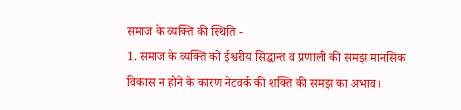समाज के व्यक्ति की स्थिति -
1. समाज के व्यक्ति को ईश्वरीय सिद्धान्त व प्रणाली की समझ मानसिक विकास न होने के कारण नेटवर्क की शक्ति की समझ का अभाव।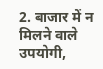2. बाजार में न मिलने वाले उपयोगी,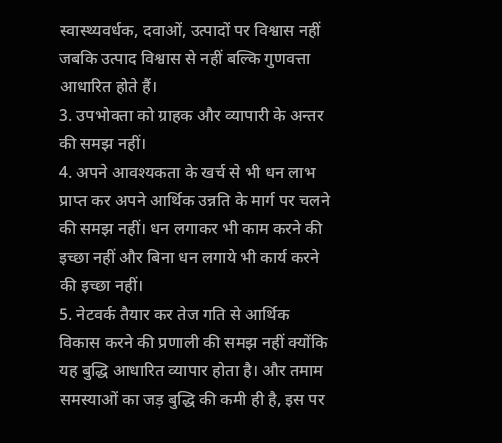स्वास्थ्यवर्धक, दवाओं, उत्पादों पर विश्वास नहीं जबकि उत्पाद विश्वास से नहीं बल्कि गुणवत्ता आधारित होते हैं।
3. उपभोक्ता को ग्राहक और व्यापारी के अन्तर की समझ नहीं।
4. अपने आवश्यकता के खर्च से भी धन लाभ प्राप्त कर अपने आर्थिक उन्नति के मार्ग पर चलने की समझ नहीं। धन लगाकर भी काम करने की इच्छा नहीं और बिना धन लगाये भी कार्य करने की इच्छा नहीं।
5. नेटवर्क तैयार कर तेज गति से आर्थिक विकास करने की प्रणाली की समझ नहीं क्योंकि यह बुद्धि आधारित व्यापार होता है। और तमाम समस्याओं का जड़ बुद्धि की कमी ही है, इस पर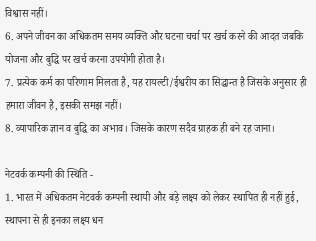विश्वास नहीं।
6. अपने जीवन का अधिकतम समय व्यक्ति और घटना चर्चा पर खर्च करने की आदत जबकि योजना और बुद्धि पर खर्च करना उपयोगी होता है।
7. प्रत्येक कर्म का परिणाम मिलता है, यह रायल्टी/ईश्वरीय का सिद्धान्त है जिसके अनुसार ही हमारा जीवन है, इसकी समझ नहीं।
8. व्यापारिक ज्ञान व बुद्धि का अभाव। जिसके कारण सदैव ग्राहक ही बने रह जाना।

नेटवर्क कम्पनी की स्थिति -
1. भारत में अधिकतम नेटवर्क कम्पनी स्थायी और बड़े लक्ष्य को लेकर स्थापित ही नहीं हुई, स्थापना से ही इनका लक्ष्य धन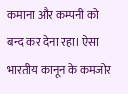कमाना और कम्पनी को बन्द कर देना रहा। ऐसा भारतीय कानून के कमजोर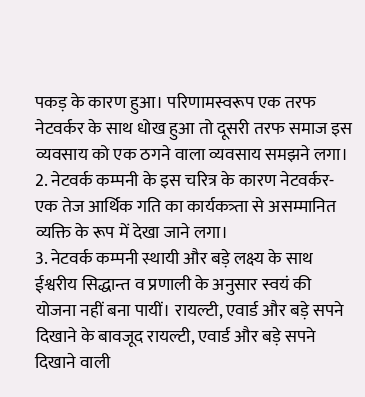पकड़ के कारण हुआ। परिणामस्वरूप एक तरफ नेटवर्कर के साथ धोख हुआ तो दूसरी तरफ समाज इस व्यवसाय को एक ठगने वाला व्यवसाय समझने लगा।
2. नेटवर्क कम्पनी के इस चरित्र के कारण नेटवर्कर-एक तेज आर्थिक गति का कार्यकत्र्ता से असम्मानित व्यक्ति के रूप में देखा जाने लगा।
3. नेटवर्क कम्पनी स्थायी और बड़े लक्ष्य के साथ ईश्वरीय सिद्धान्त व प्रणाली के अनुसार स्वयं की योजना नहीं बना पायीं। रायल्टी, एवार्ड और बड़े सपने दिखाने के बावजूद रायल्टी, एवार्ड और बड़े सपने दिखाने वाली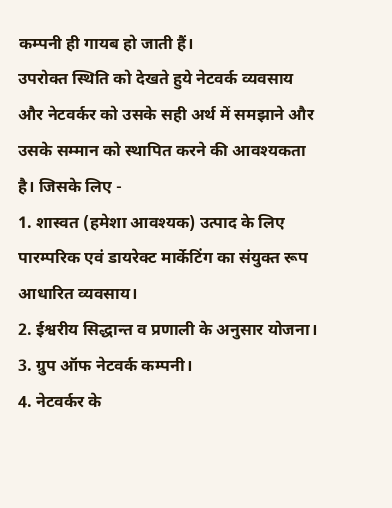कम्पनी ही गायब हो जाती हैं।
उपरोक्त स्थिति को देखते हुये नेटवर्क व्यवसाय और नेटवर्कर को उसके सही अर्थ में समझाने और उसके सम्मान को स्थापित करने की आवश्यकता है। जिसके लिए -
1. शास्वत (हमेशा आवश्यक) उत्पाद के लिए पारम्परिक एवं डायरेक्ट मार्केटिंग का संयुक्त रूप आधारित व्यवसाय।
2. ईश्वरीय सिद्धान्त व प्रणाली के अनुसार योजना।
3. ग्रुप ऑफ नेटवर्क कम्पनी।
4. नेटवर्कर के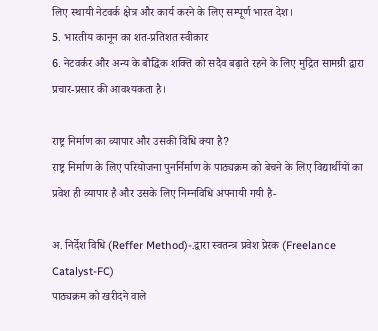लिए स्थायी नेटवर्क क्षेत्र और कार्य करने के लिए सम्पूर्ण भारत देश।
5. भारतीय कानून का शत-प्रतिशत स्वीकार
6. नेटवर्कर और अन्य के बौद्धिक शक्ति को सदैव बढ़ाते रहने के लिए मुद्रित सामग्री द्वारा प्रचार-प्रसार की आवश्यकता है।

राष्ट्र निर्माण का व्यापार और उसकी विधि क्या है?
राष्ट्र निर्माण के लिए परियोजना पुनर्निर्माण के पाठ्यक्रम को बेचने के लिए विद्यार्थीयों का प्रवेश ही व्यापार है और उसके लिए निम्नविधि अपनायी गयी है-

अ. निर्देश विधि (Reffer Method)-.द्वारा स्वतन्त्र प्रवेश प्रेरक (Freelance Catalyst-FC)
पाठ्यक्रम को खरीदने वाले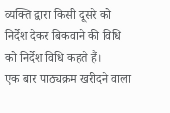व्यक्ति द्वारा किसी दूसरे को निर्देश देकर बिकवाने की विधि को निर्देश विधि कहते हैं।
एक बार पाठ्यक्रम खरीदने वाला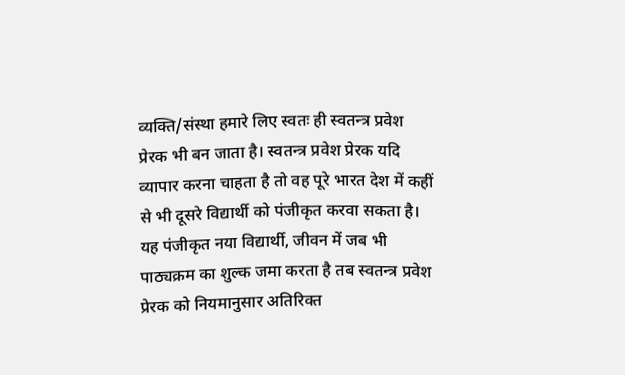व्यक्ति/संस्था हमारे लिए स्वतः ही स्वतन्त्र प्रवेश प्रेरक भी बन जाता है। स्वतन्त्र प्रवेश प्रेरक यदि व्यापार करना चाहता है तो वह पूरे भारत देश में कहीं से भी दूसरे विद्यार्थी को पंजीकृत करवा सकता है। यह पंजीकृत नया विद्यार्थी, जीवन में जब भी पाठ्यक्रम का शुल्क जमा करता है तब स्वतन्त्र प्रवेश प्रेरक को नियमानुसार अतिरिक्त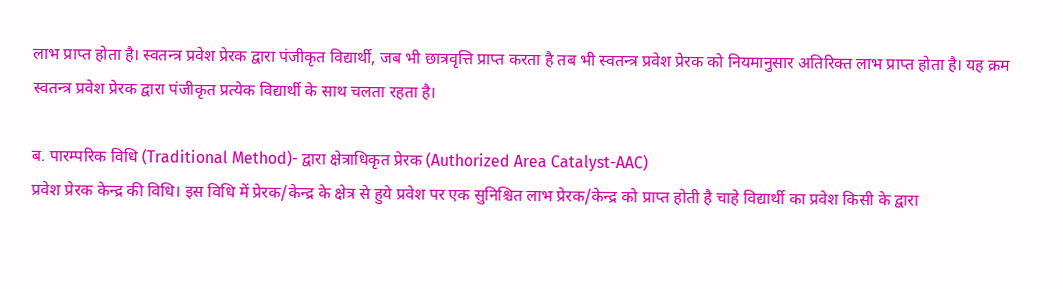लाभ प्राप्त होता है। स्वतन्त्र प्रवेश प्रेरक द्वारा पंजीकृत विद्यार्थी, जब भी छात्रवृत्ति प्राप्त करता है तब भी स्वतन्त्र प्रवेश प्रेरक को नियमानुसार अतिरिक्त लाभ प्राप्त होता है। यह क्रम स्वतन्त्र प्रवेश प्रेरक द्वारा पंजीकृत प्रत्येक विद्यार्थी के साथ चलता रहता है।

ब. पारम्परिक विधि (Traditional Method)- द्वारा क्षेत्राधिकृत प्रेरक (Authorized Area Catalyst-AAC)
प्रवेश प्रेरक केन्द्र की विधि। इस विधि में प्रेरक/केन्द्र के क्षेत्र से हुये प्रवेश पर एक सुनिश्चित लाभ प्रेरक/केन्द्र को प्राप्त होती है चाहे विद्यार्थी का प्रवेश किसी के द्वारा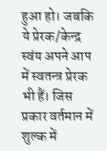हुआ हो। जबकि ये प्रेरक/केन्द्र स्वंय अपने आप में स्वतन्त्र प्रेरक भी हैं। जिस प्रकार वर्तमान में शुल्क में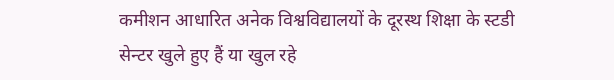कमीशन आधारित अनेक विश्वविद्यालयों के दूरस्थ शिक्षा के स्टडी सेन्टर खुले हुए हैं या खुल रहे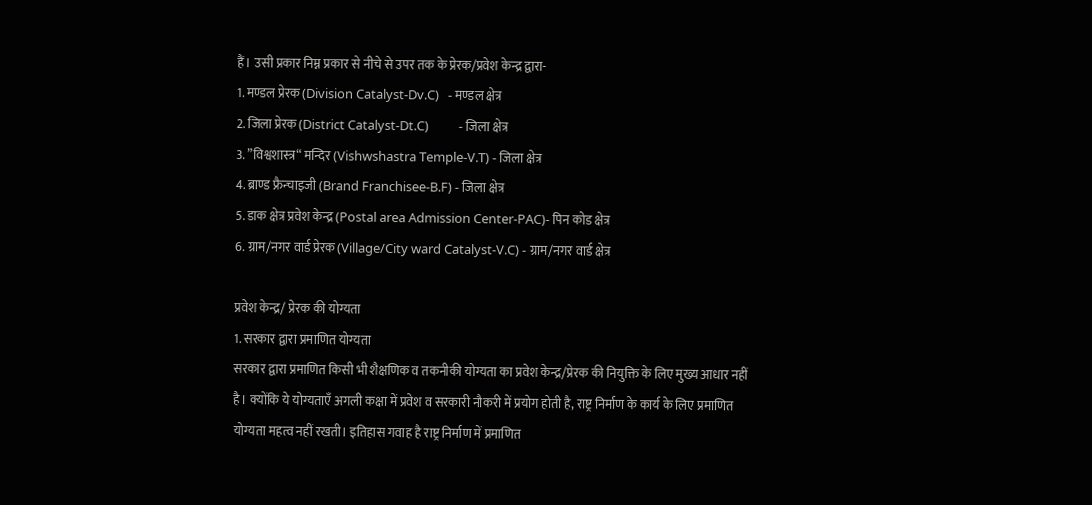हैं। उसी प्रकार निम्न प्रकार से नीचे से उपर तक के प्रेरक/प्रवेश केन्द्र द्वारा-
1. मण्डल प्रेरक (Division Catalyst-Dv.C)   - मण्डल क्षेत्र
2. जिला प्रेरक (District Catalyst-Dt.C)          - जिला क्षेत्र
3. ”विश्वशास्त्र“ मन्दिर (Vishwshastra Temple-V.T) - जिला क्षेत्र
4. ब्राण्ड फ्रैन्चाइजी (Brand Franchisee-B.F) - जिला क्षेत्र
5. डाक क्षेत्र प्रवेश केन्द्र (Postal area Admission Center-PAC)- पिन कोड क्षेत्र
6. ग्राम/नगर वार्ड प्रेरक (Village/City ward Catalyst-V.C) - ग्राम/नगर वार्ड क्षेत्र

प्रवेश केन्द्र/ प्रेरक की योग्यता
1. सरकार द्वारा प्रमाणित योग्यता
सरकार द्वारा प्रमाणित किसी भी शैक्षणिक व तकनीकी योग्यता का प्रवेश केन्द्र/प्रेरक की नियुक्ति के लिए मुख्य आधार नहीं है। क्योंकि ये योग्यताएँ अगली कक्षा में प्रवेश व सरकारी नौकरी में प्रयोग होती है, राष्ट्र निर्माण के कार्य के लिए प्रमाणित योग्यता महत्व नहीं रखती। इतिहास गवाह है राष्ट्र निर्माण में प्रमाणित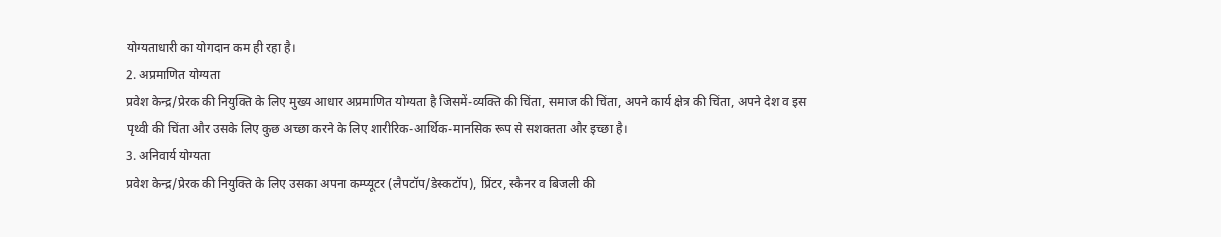योग्यताधारी का योगदान कम ही रहा है।
2. अप्रमाणित योग्यता
प्रवेश केन्द्र/प्रेरक की नियुक्ति के लिए मुख्य आधार अप्रमाणित योग्यता है जिसमें-व्यक्ति की चिंता, समाज की चिंता, अपने कार्य क्षेत्र की चिंता, अपने देश व इस पृथ्वी की चिंता और उसके लिए कुछ अच्छा करने के लिए शारीरिक-आर्थिक-मानसिक रूप से सशक्तता और इच्छा है।
3. अनिवार्य योग्यता
प्रवेश केन्द्र/प्रेरक की नियुक्ति के लिए उसका अपना कम्प्यूटर (लैपटॉप/डेस्कटॉप), प्रिंटर, स्कैनर व बिजली की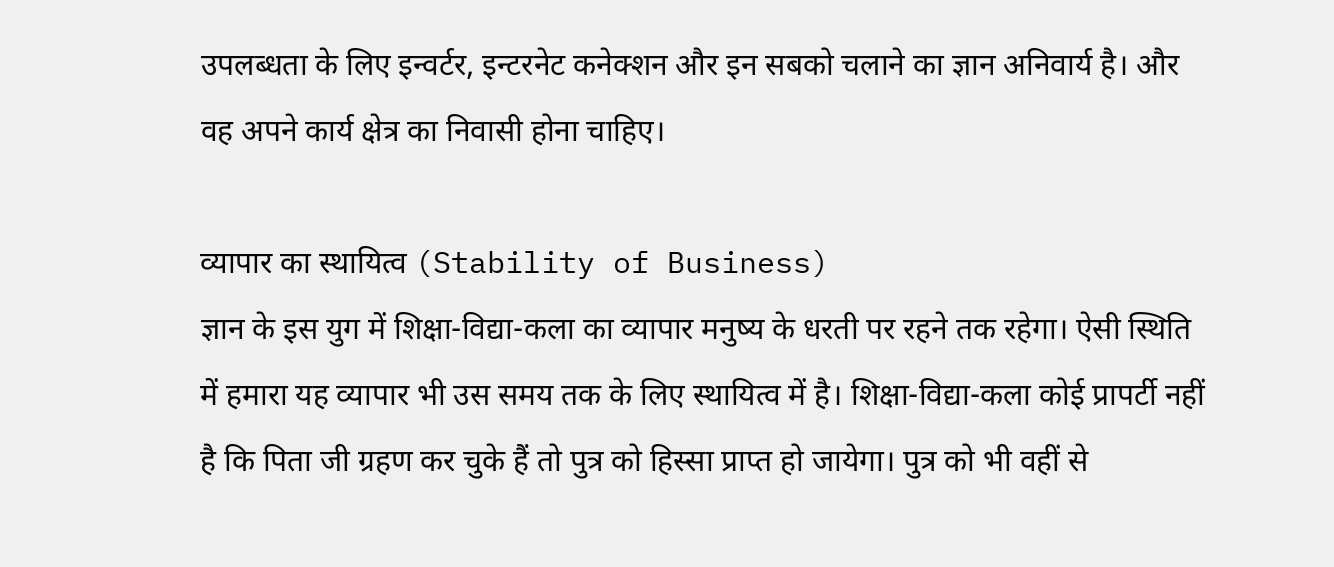उपलब्धता के लिए इन्वर्टर, इन्टरनेट कनेक्शन और इन सबको चलाने का ज्ञान अनिवार्य है। और वह अपने कार्य क्षेत्र का निवासी होना चाहिए।

व्यापार का स्थायित्व (Stability of Business)
ज्ञान के इस युग में शिक्षा-विद्या-कला का व्यापार मनुष्य के धरती पर रहने तक रहेगा। ऐसी स्थिति में हमारा यह व्यापार भी उस समय तक के लिए स्थायित्व में है। शिक्षा-विद्या-कला कोई प्रापर्टी नहीं है कि पिता जी ग्रहण कर चुके हैं तो पुत्र को हिस्सा प्राप्त हो जायेगा। पुत्र को भी वहीं से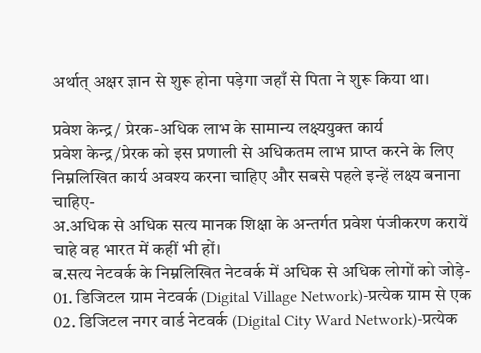अर्थात् अक्षर ज्ञान से शुरू होना पड़ेगा जहाँ से पिता ने शुरू किया था।

प्रवेश केन्द्र/ प्रेरक-अधिक लाभ के सामान्य लक्ष्ययुक्त कार्य
प्रवेश केन्द्र/प्रेरक को इस प्रणाली से अधिकतम लाभ प्राप्त करने के लिए निम्नलिखित कार्य अवश्य करना चाहिए और सबसे पहले इन्हें लक्ष्य बनाना चाहिए-
अ.अधिक से अधिक सत्य मानक शिक्षा के अन्तर्गत प्रवेश पंजीकरण करायें चाहे वह भारत में कहीं भी हों।
ब.सत्य नेटवर्क के निम्नलिखित नेटवर्क में अधिक से अधिक लोगों को जोड़े-
01. डिजिटल ग्राम नेटवर्क (Digital Village Network)-प्रत्येक ग्राम से एक
02. डिजिटल नगर वार्ड नेटवर्क (Digital City Ward Network)-प्रत्येक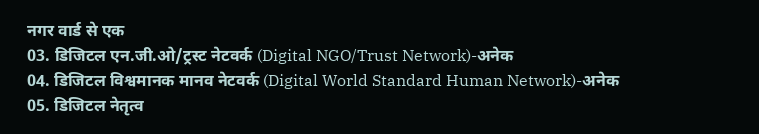नगर वार्ड से एक
03. डिजिटल एन.जी.ओ/ट्रस्ट नेटवर्क (Digital NGO/Trust Network)-अनेक
04. डिजिटल विश्वमानक मानव नेटवर्क (Digital World Standard Human Network)-अनेक
05. डिजिटल नेतृत्व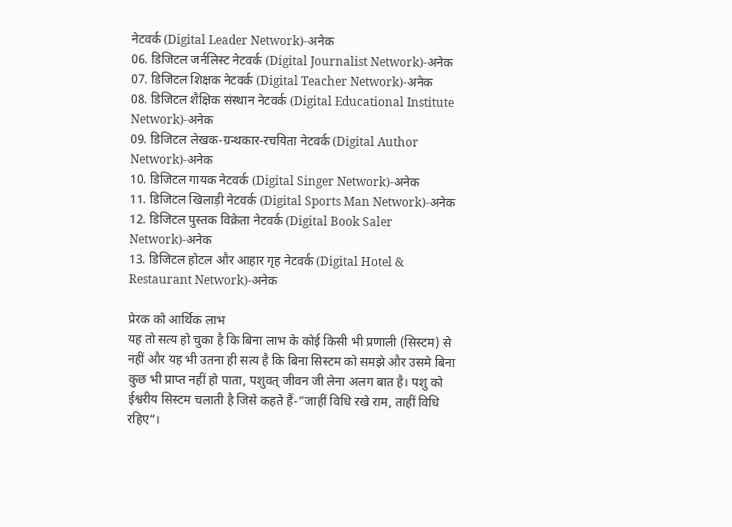नेटवर्क (Digital Leader Network)-अनेक
06. डिजिटल जर्नलिस्ट नेटवर्क (Digital Journalist Network)-अनेक
07. डिजिटल शिक्षक नेटवर्क (Digital Teacher Network)-अनेक
08. डिजिटल शैक्षिक संस्थान नेटवर्क (Digital Educational Institute Network)-अनेक
09. डिजिटल लेखक-ग्रन्थकार-रचयिता नेटवर्क (Digital Author Network)-अनेक
10. डिजिटल गायक नेटवर्क (Digital Singer Network)-अनेक
11. डिजिटल खिलाड़ी नेटवर्क (Digital Sports Man Network)-अनेक
12. डिजिटल पुस्तक विक्रेता नेटवर्क (Digital Book Saler Network)-अनेक
13. डिजिटल होटल और आहार गृह नेटवर्क (Digital Hotel & Restaurant Network)-अनेक

प्रेरक को आर्थिक लाभ
यह तो सत्य हो चुका है कि बिना लाभ के कोई किसी भी प्रणाली (सिस्टम) से नहीं और यह भी उतना ही सत्य है कि बिना सिस्टम को समझे और उसमे बिना कुछ भी प्राप्त नहीं हो पाता, पशुवत् जीवन जी लेना अलग बात है। पशु को ईश्वरीय सिस्टम चलाती है जिसे कहते हैं-”जाहीं विधि रखे राम, ताहीं विधि रहिए“।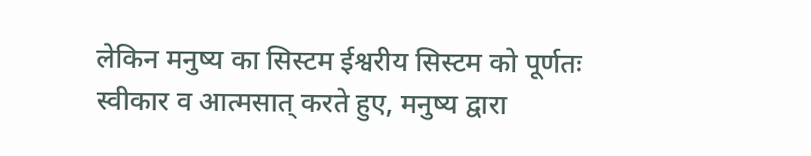लेकिन मनुष्य का सिस्टम ईश्वरीय सिस्टम को पूर्णतः स्वीकार व आत्मसात् करते हुए, मनुष्य द्वारा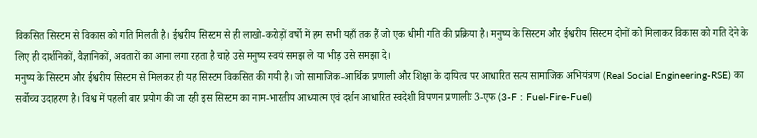विकसित सिस्टम से विकास को गति मिलती है। ईश्वरीय सिस्टम से ही लाखो-करोड़ों वर्षो में हम सभी यहाँ तक हैं जो एक धीमी गति की प्रक्रिया है। मनुष्य के सिस्टम और ईश्वरीय सिस्टम दोनों को मिलाकर विकास को गति देने के लिए ही दार्शनिकों, वैज्ञानिकों, अवतारों का आना लगा रहता है चाहे उसे मनुष्य स्वयं समझ ले या भीड़ उसे समझा दे।
मनुष्य के सिस्टम और ईश्वरीय सिस्टम से मिलकर ही यह सिस्टम विकसित की गयी है। जो सामाजिक-आर्थिक प्रणाली और शिक्षा के दायित्व पर आधारित सत्य सामाजिक अभियंत्रण (Real Social Engineering-RSE) का सर्वोच्च उदाहरण है। विश्व में पहली बार प्रयोग की जा रही इस सिस्टम का नाम-भारतीय आध्यात्म एवं दर्शन आधारित स्वदेशी विपणन प्रणालीः 3-एफ (3-F : Fuel-Fire-Fuel)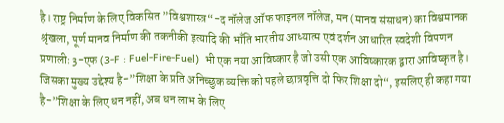है। राष्ट्र निर्माण के लिए विकसित ”विश्वशास्त्र“-द नॉलेज ऑफ फाइनल नॉलेज, मन (मानव संसाधन) का विश्वमानक श्रृंखला, पूर्ण मानव निर्माण की तकनीकी इत्यादि की भाँति भारतीय आध्यात्म एवं दर्शन आधारित स्वदेशी विपणन प्रणालीः 3-एफ (3-F : Fuel-Fire-Fuel)  भी एक नया आविष्कार है जो उसी एक आविष्कारक द्वारा आविष्कृत है। जिसका मुख्य उद्देश्य है-”शिक्षा के प्रति अनिच्छुक व्यक्ति को पहले छात्रवृत्ति दो फिर शिक्षा दो“, इसलिए ही कहा गया है-”शिक्षा के लिए धन नहीं, अब धन लाभ के लिए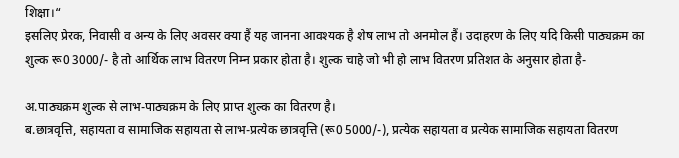शिक्षा।“
इसलिए प्रेरक, निवासी व अन्य के लिए अवसर क्या हैं यह जानना आवश्यक है शेष लाभ तो अनमोल हैं। उदाहरण के लिए यदि किसी पाठ्यक्रम का शुल्क रू0 3000/- है तो आर्थिक लाभ वितरण निम्न प्रकार होता है। शुल्क चाहे जो भी हो लाभ वितरण प्रतिशत के अनुसार होता है-

अ.पाठ्यक्रम शुल्क से लाभ-पाठ्यक्रम के लिए प्राप्त शुल्क का वितरण है।
ब.छात्रवृत्ति, सहायता व सामाजिक सहायता से लाभ-प्रत्येक छात्रवृत्ति (रू0 5000/-), प्रत्येक सहायता व प्रत्येक सामाजिक सहायता वितरण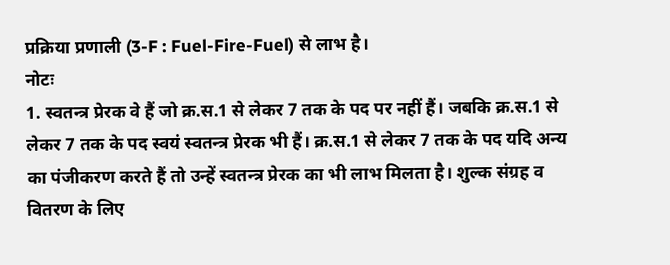प्रक्रिया प्रणाली (3-F : Fuel-Fire-Fuel) से लाभ है।
नोटः
1. स्वतन्त्र प्रेरक वे हैं जो क्र.स.1 से लेकर 7 तक के पद पर नहीं हैं। जबकि क्र.स.1 से लेकर 7 तक के पद स्वयं स्वतन्त्र प्रेरक भी हैं। क्र.स.1 से लेकर 7 तक के पद यदि अन्य का पंजीकरण करते हैं तो उन्हें स्वतन्त्र प्रेरक का भी लाभ मिलता है। शुल्क संग्रह व वितरण के लिए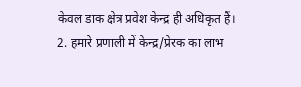केवल डाक क्षेत्र प्रवेश केन्द्र ही अधिकृत हैं।
2. हमारे प्रणाली में केन्द्र/प्रेरक का लाभ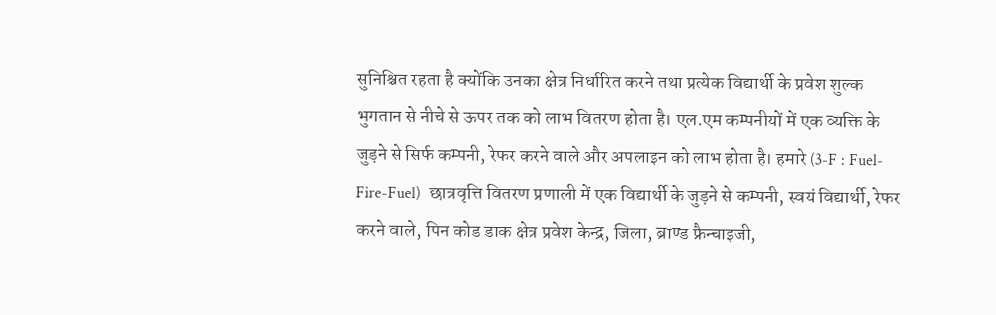सुनिश्चित रहता है क्योंकि उनका क्षेत्र निर्धारित करने तथा प्रत्येक विद्यार्थी के प्रवेश शुल्क भुगतान से नीचे से ऊपर तक को लाभ वितरण होता है। एल.एम कम्पनीयों में एक व्यक्ति के जुड़ने से सिर्फ कम्पनी, रेफर करने वाले और अपलाइन को लाभ होता है। हमारे (3-F : Fuel-Fire-Fuel)  छात्रवृत्ति वितरण प्रणाली में एक विद्यार्थी के जुड़ने से कम्पनी, स्वयं विद्यार्थी, रेफर करने वाले, पिन कोड डाक क्षेत्र प्रवेश केन्द्र, जिला, ब्राण्ड फ्रैन्चाइजी,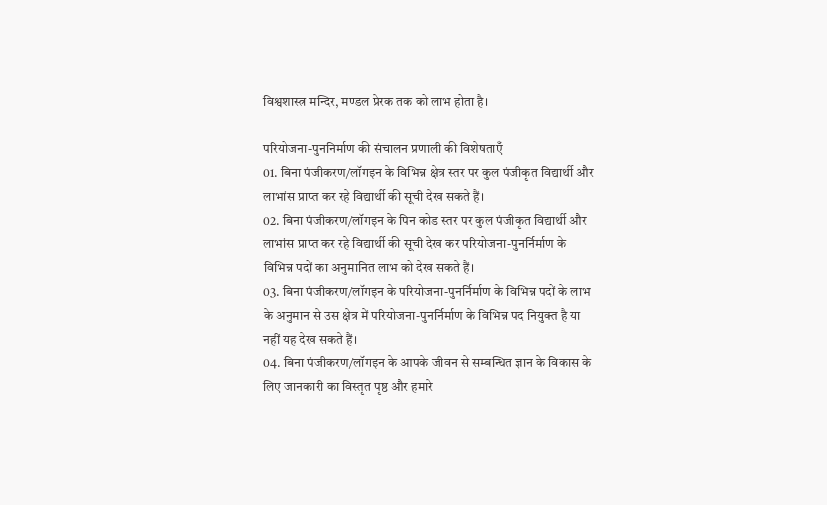विश्वशास्त्र मन्दिर, मण्डल प्रेरक तक को लाभ होता है।

परियोजना-पुननिर्माण की संचालन प्रणाली की विशेषताएँ
01. बिना पंजीकरण/लॉगइन के विभिन्न क्षेत्र स्तर पर कुल पंजीकृत विद्यार्थी और लाभांस प्राप्त कर रहे विद्यार्थी की सूची देख सकते हैं।
02. बिना पंजीकरण/लॉगइन के पिन कोड स्तर पर कुल पंजीकृत विद्यार्थी और लाभांस प्राप्त कर रहे विद्यार्थी की सूची देख कर परियोजना-पुनर्निर्माण के विभिन्न पदों का अनुमानित लाभ को देख सकते हैं।
03. बिना पंजीकरण/लॉगइन के परियोजना-पुनर्निर्माण के विभिन्न पदों के लाभ के अनुमान से उस क्षेत्र में परियोजना-पुनर्निर्माण के विभिन्न पद नियुक्त है या नहीं यह देख सकते हैं।
04. बिना पंजीकरण/लॉगइन के आपके जीवन से सम्बन्धित ज्ञान के विकास के लिए जानकारी का विस्तृत पृष्ठ और हमारे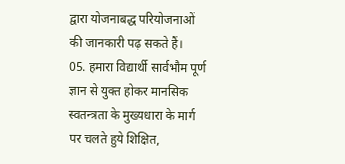द्वारा योजनाबद्ध परियोजनाओं की जानकारी पढ़ सकते हैं।
05. हमारा विद्यार्थी सार्वभौम पूर्ण ज्ञान से युक्त होकर मानसिक स्वतन्त्रता के मुख्यधारा के मार्ग पर चलते हुये शिक्षित,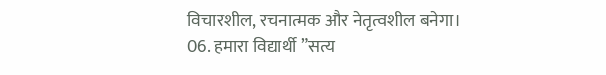विचारशील, रचनात्मक और नेतृत्वशील बनेगा।
06. हमारा विद्यार्थी ”सत्य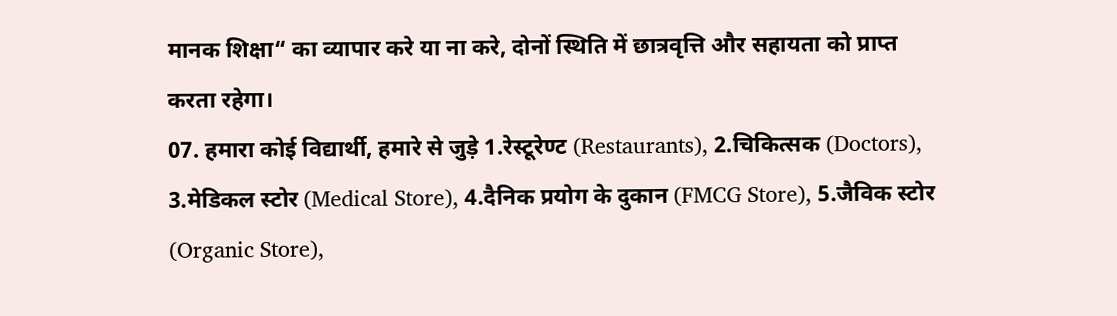मानक शिक्षा“ का व्यापार करे या ना करे, दोनों स्थिति में छात्रवृत्ति और सहायता को प्राप्त करता रहेगा।
07. हमारा कोई विद्यार्थी, हमारे से जुड़े 1.रेस्टूरेण्ट (Restaurants), 2.चिकित्सक (Doctors), 3.मेडिकल स्टोर (Medical Store), 4.दैनिक प्रयोग के दुकान (FMCG Store), 5.जैविक स्टोर (Organic Store),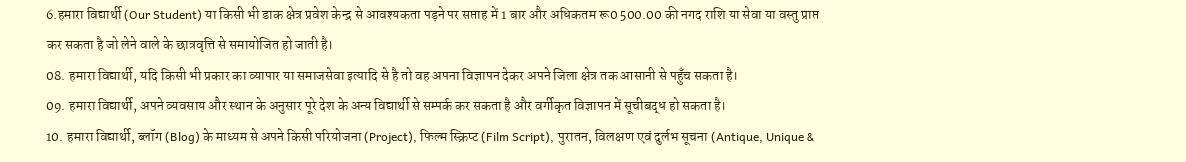6.हमारा विद्यार्थी (Our Student) या किसी भी डाक क्षेत्र प्रवेश केन्द्र से आवश्यकता पड़ने पर सप्ताह में 1 बार और अधिकतम रू0 500.00 की नगद राशि या सेवा या वस्तु प्राप्त कर सकता है जो लेने वाले के छात्रवृत्ति से समायोजित हो जाती है।
08. हमारा विद्यार्थी, यदि किसी भी प्रकार का व्यापार या समाजसेवा इत्यादि से है तो वह अपना विज्ञापन देकर अपने जिला क्षेत्र तक आसानी से पहुँच सकता है।
09. हमारा विद्यार्थी, अपने व्यवसाय और स्थान के अनुसार पूरे देश के अन्य विद्यार्थी से सम्पर्क कर सकता है और वर्गीकृत विज्ञापन में सूचीबद्ध हो सकता है।
10. हमारा विद्यार्थी, ब्लॉग (Blog) के माध्यम से अपने किसी परियोजना (Project), फिल्म स्क्रिप्ट (Film Script), पुरातन, विलक्षण एवं दुर्लभ सूचना (Antique, Unique &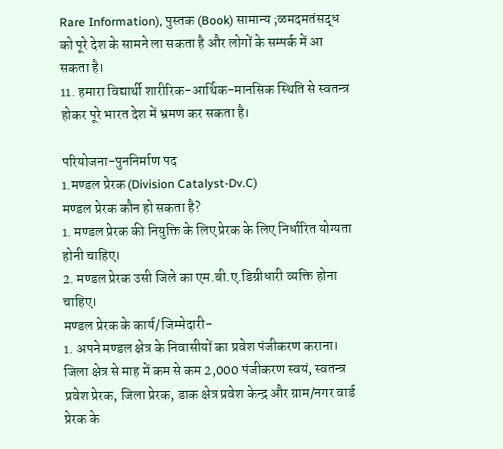Rare Information), पुस्तक (Book) सामान्य ;ळमदमतंसद्ध को पूरे देश के सामने ला सकता है और लोगों के सम्पर्क में आ सकता है।
11. हमारा विद्यार्थी शारीरिक-आर्थिक-मानसिक स्थिति से स्वतन्त्र होकर पूरे भारत देश में भ्रमण कर सकता है।

परियोजना-पुननिर्माण पद
1.मण्डल प्रेरक (Division Catalyst-Dv.C)
मण्डल प्रेरक कौन हो सकता है?
1. मण्डल प्रेरक की नियुक्ति के लिए प्रेरक के लिए निर्धारित योग्यता होनी चाहिए।
2. मण्डल प्रेरक उसी जिले का एम.बी.ए.डिग्रीधारी व्यक्ति होना चाहिए।
मण्डल प्रेरक के कार्य/जिम्मेदारी-
1. अपने मण्डल क्षेत्र के निवासीयों का प्रवेश पंजीकरण कराना। जिला क्षेत्र से माह में कम से कम 2,000 पंजीकरण स्वयं, स्वतन्त्र प्रवेश प्रेरक, जिला प्रेरक, डाक क्षेत्र प्रवेश केन्द्र और ग्राम/नगर वार्ड प्रेरक के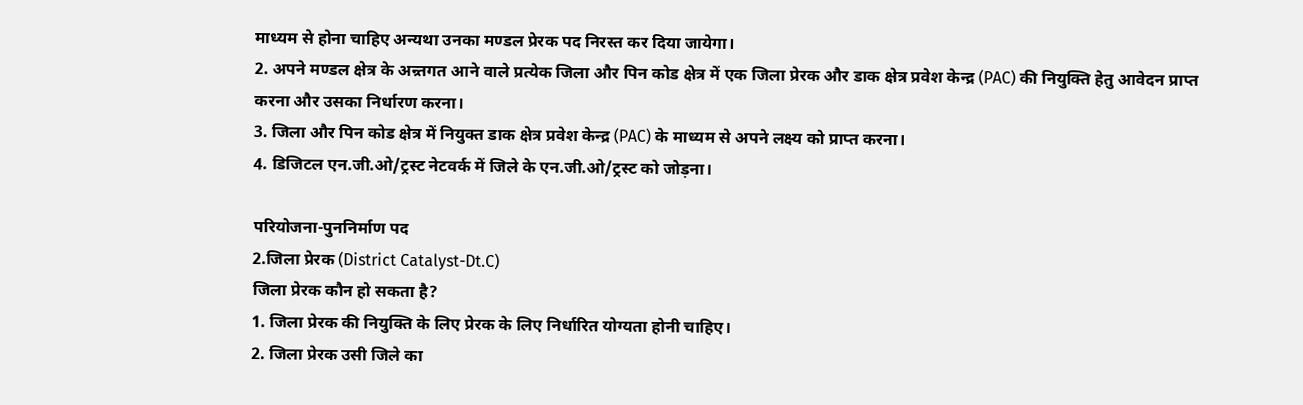माध्यम से होना चाहिए अन्यथा उनका मण्डल प्रेरक पद निरस्त कर दिया जायेगा।
2. अपने मण्डल क्षेत्र के अन्र्तगत आने वाले प्रत्येक जिला और पिन कोड क्षेत्र में एक जिला प्रेरक और डाक क्षेत्र प्रवेश केन्द्र (PAC) की नियुक्ति हेतु आवेदन प्राप्त करना और उसका निर्धारण करना।
3. जिला और पिन कोड क्षेत्र में नियुक्त डाक क्षेत्र प्रवेश केन्द्र (PAC) के माध्यम से अपने लक्ष्य को प्राप्त करना।
4. डिजिटल एन.जी.ओ/ट्रस्ट नेटवर्क में जिले के एन.जी.ओ/ट्रस्ट को जोड़ना।

परियोजना-पुननिर्माण पद
2.जिला प्रेरक (District Catalyst-Dt.C)
जिला प्रेरक कौन हो सकता है?
1. जिला प्रेरक की नियुक्ति के लिए प्रेरक के लिए निर्धारित योग्यता होनी चाहिए।
2. जिला प्रेरक उसी जिले का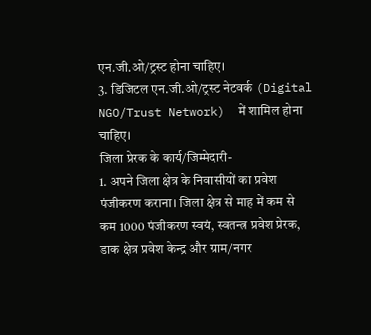एन.जी.ओ/ट्रस्ट होना चाहिए।
3. डिजिटल एन.जी.ओ/ट्रस्ट नेटवर्क (Digital NGO/Trust Network)  में शामिल होना चाहिए।
जिला प्रेरक के कार्य/जिम्मेदारी-
1. अपने जिला क्षेत्र के निवासीयों का प्रवेश पंजीकरण कराना। जिला क्षेत्र से माह में कम से कम 1000 पंजीकरण स्वयं, स्वतन्त्र प्रवेश प्रेरक, डाक क्षेत्र प्रवेश केन्द्र और ग्राम/नगर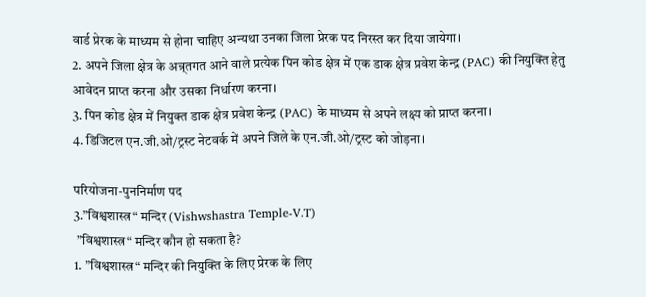वार्ड प्रेरक के माध्यम से होना चाहिए अन्यथा उनका जिला प्रेरक पद निरस्त कर दिया जायेगा।
2. अपने जिला क्षेत्र के अन्र्तगत आने वाले प्रत्येक पिन कोड क्षेत्र में एक डाक क्षेत्र प्रवेश केन्द्र (PAC) की नियुक्ति हेतु आवेदन प्राप्त करना और उसका निर्धारण करना।
3. पिन कोड क्षेत्र में नियुक्त डाक क्षेत्र प्रवेश केन्द्र (PAC) के माध्यम से अपने लक्ष्य को प्राप्त करना।
4. डिजिटल एन.जी.ओ/ट्रस्ट नेटवर्क में अपने जिले के एन.जी.ओ/ट्रस्ट को जोड़ना।

परियोजना-पुननिर्माण पद
3.”विश्वशास्त्र“ मन्दिर (Vishwshastra Temple-V.T)
 ”विश्वशास्त्र“ मन्दिर कौन हो सकता है?
1. ”विश्वशास्त्र“ मन्दिर की नियुक्ति के लिए प्रेरक के लिए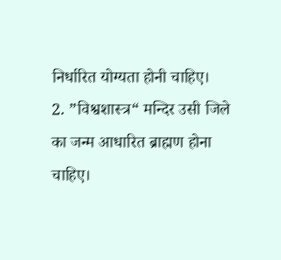निर्धारित योग्यता होनी चाहिए।
2. ”विश्वशास्त्र“ मन्दिर उसी जिले का जन्म आधारित ब्राह्मण होना चाहिए।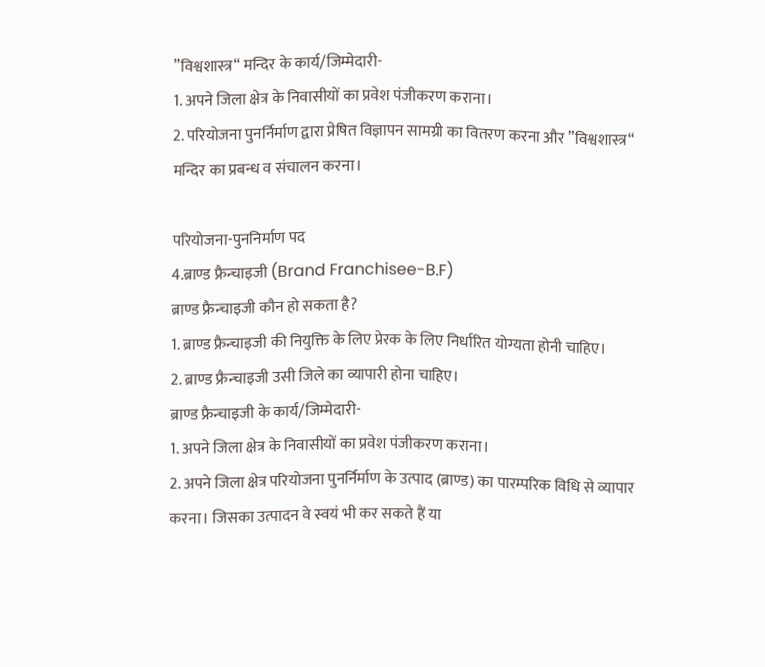”विश्वशास्त्र“ मन्दिर के कार्य/जिम्मेदारी-
1. अपने जिला क्षेत्र के निवासीयों का प्रवेश पंजीकरण कराना।
2. परियोजना पुनर्निर्माण द्वारा प्रेषित विज्ञापन सामग्री का वितरण करना और ”विश्वशास्त्र“ मन्दिर का प्रबन्ध व संचालन करना।

परियोजना-पुननिर्माण पद
4.ब्राण्ड फ्रैन्चाइजी (Brand Franchisee-B.F)
ब्राण्ड फ्रैन्चाइजी कौन हो सकता है?
1. ब्राण्ड फ्रैन्चाइजी की नियुक्ति के लिए प्रेरक के लिए निर्धारित योग्यता होनी चाहिए।
2. ब्राण्ड फ्रैन्चाइजी उसी जिले का व्यापारी होना चाहिए।
ब्राण्ड फ्रैन्चाइजी के कार्य/जिम्मेदारी-
1. अपने जिला क्षेत्र के निवासीयों का प्रवेश पंजीकरण कराना।
2. अपने जिला क्षेत्र परियोजना पुनर्निर्माण के उत्पाद (ब्राण्ड) का पारम्परिक विधि से व्यापार करना। जिसका उत्पादन वे स्वयं भी कर सकते हैं या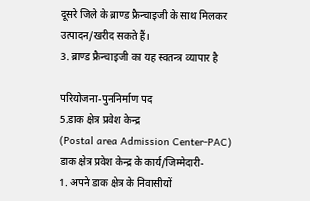दूसरे जिले के ब्राण्ड फ्रैन्चाइजी के साथ मिलकर उत्पादन/खरीद सकते हैं।
3. ब्राण्ड फ्रैन्चाइजी का यह स्वतन्त्र व्यापार है

परियोजना-पुननिर्माण पद
5.डाक क्षेत्र प्रवेश केन्द्र
(Postal area Admission Center-PAC)
डाक क्षेत्र प्रवेश केन्द्र के कार्य/जिम्मेदारी-
1. अपने डाक क्षेत्र के निवासीयों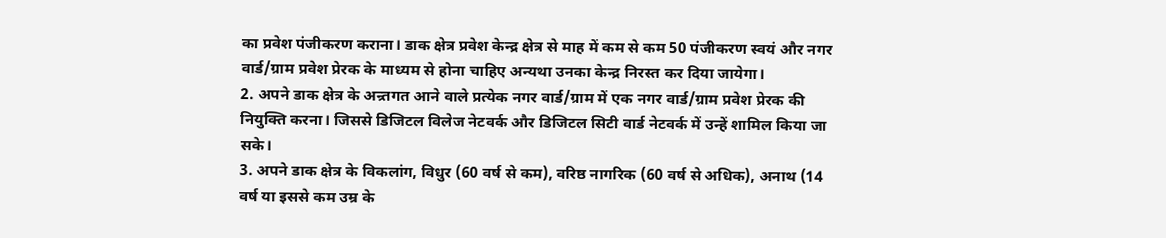का प्रवेश पंजीकरण कराना। डाक क्षेत्र प्रवेश केन्द्र क्षेत्र से माह में कम से कम 50 पंजीकरण स्वयं और नगर वार्ड/ग्राम प्रवेश प्रेरक के माध्यम से होना चाहिए अन्यथा उनका केन्द्र निरस्त कर दिया जायेगा।
2. अपने डाक क्षेत्र के अन्र्तगत आने वाले प्रत्येक नगर वार्ड/ग्राम में एक नगर वार्ड/ग्राम प्रवेश प्रेरक की नियुक्ति करना। जिससे डिजिटल विलेज नेटवर्क और डिजिटल सिटी वार्ड नेटवर्क में उन्हें शामिल किया जा सके।
3. अपने डाक क्षेत्र के विकलांग, विधुर (60 वर्ष से कम), वरिष्ठ नागरिक (60 वर्ष से अधिक), अनाथ (14 वर्ष या इससे कम उम्र के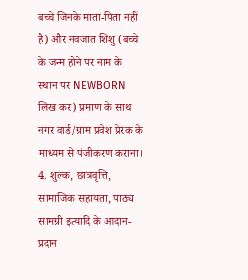बच्चे जिनके माता-पिता नहीं है) और नवजात शिशु (बच्चे के जन्म होने पर नाम के स्थान पर NEWBORN लिख कर) प्रमाण के साथ नगर वार्ड/ग्राम प्रवेश प्रेरक के माध्यम से पंजीकरण कराना।
4. शुल्क, छात्रवृत्ति, सामाजिक सहायता, पाठ्य सामग्री इत्यादि के आदान-प्रदान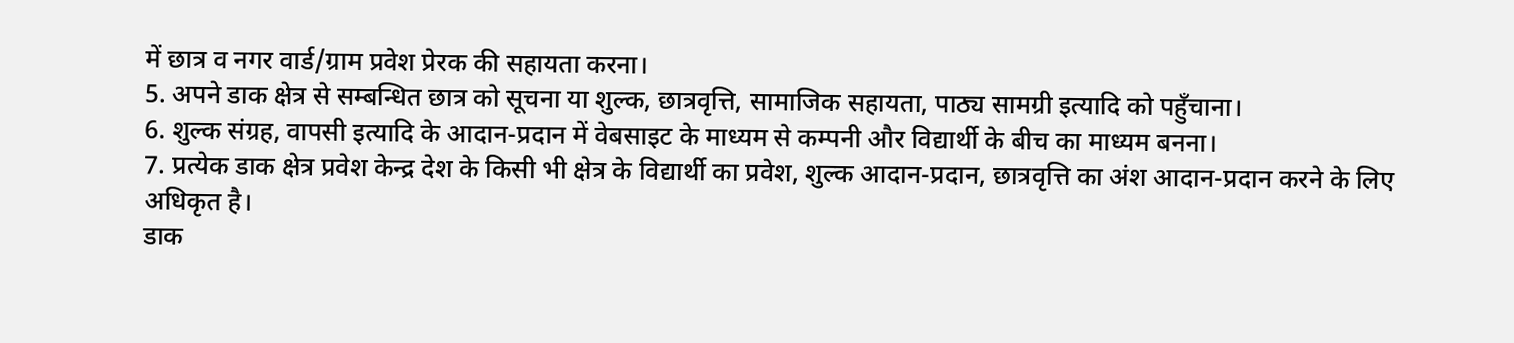में छात्र व नगर वार्ड/ग्राम प्रवेश प्रेरक की सहायता करना।
5. अपने डाक क्षेत्र से सम्बन्धित छात्र को सूचना या शुल्क, छात्रवृत्ति, सामाजिक सहायता, पाठ्य सामग्री इत्यादि को पहुँचाना।
6. शुल्क संग्रह, वापसी इत्यादि के आदान-प्रदान में वेबसाइट के माध्यम से कम्पनी और विद्यार्थी के बीच का माध्यम बनना।
7. प्रत्येक डाक क्षेत्र प्रवेश केन्द्र देश के किसी भी क्षेत्र के विद्यार्थी का प्रवेश, शुल्क आदान-प्रदान, छात्रवृत्ति का अंश आदान-प्रदान करने के लिए अधिकृत है।
डाक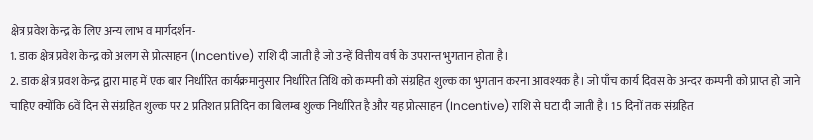क्षेत्र प्रवेश केन्द्र के लिए अन्य लाभ व मार्गदर्शन-
1. डाक क्षेत्र प्रवेश केन्द्र को अलग से प्रोत्साहन (Incentive) राशि दी जाती है जो उन्हें वित्तीय वर्ष के उपरान्त भुगतान होता है।
2. डाक क्षेत्र प्रवश केन्द्र द्वारा माह में एक बार निर्धारित कार्यक्रमानुसार निर्धारित तिथि को कम्पनी को संग्रहित शुल्क का भुगतान करना आवश्यक है। जो पाँच कार्य दिवस के अन्दर कम्पनी को प्राप्त हो जाने चाहिए क्योंकि 6वें दिन से संग्रहित शुल्क पर 2 प्रतिशत प्रतिदिन का बिलम्ब शुल्क निर्धारित है और यह प्रोत्साहन (Incentive) राशि से घटा दी जाती है। 15 दिनों तक संग्रहित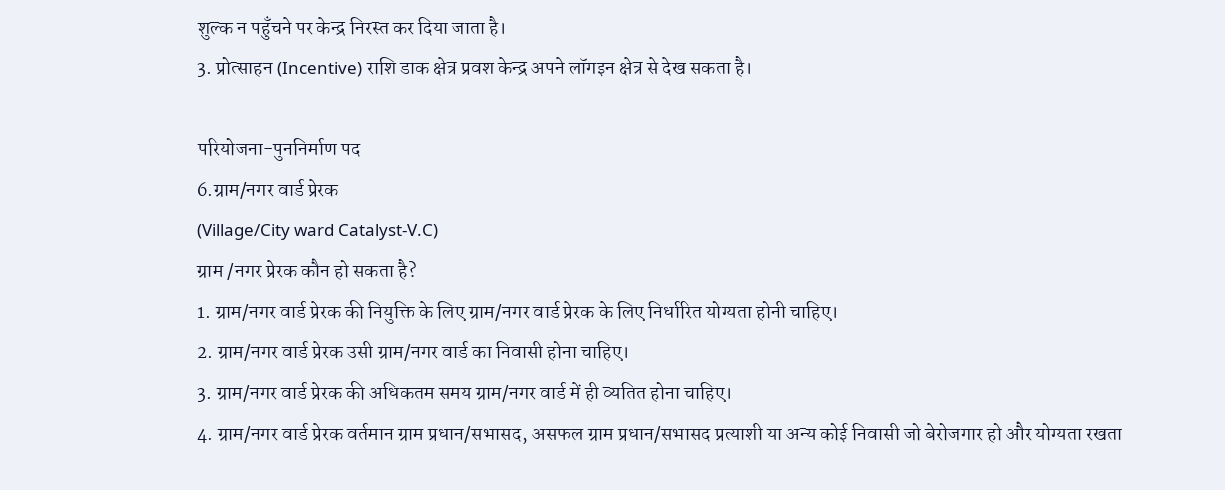शुल्क न पहुँचने पर केन्द्र निरस्त कर दिया जाता है।
3. प्रोत्साहन (Incentive) राशि डाक क्षेत्र प्रवश केन्द्र अपने लॉगइन क्षेत्र से देख सकता है।

परियोजना-पुननिर्माण पद
6.ग्राम/नगर वार्ड प्रेरक
(Village/City ward Catalyst-V.C)
ग्राम /नगर प्रेरक कौन हो सकता है?
1. ग्राम/नगर वार्ड प्रेरक की नियुक्ति के लिए ग्राम/नगर वार्ड प्रेरक के लिए निर्धारित योग्यता होनी चाहिए।
2. ग्राम/नगर वार्ड प्रेरक उसी ग्राम/नगर वार्ड का निवासी होना चाहिए।
3. ग्राम/नगर वार्ड प्रेरक की अधिकतम समय ग्राम/नगर वार्ड में ही व्यतित होना चाहिए।
4. ग्राम/नगर वार्ड प्रेरक वर्तमान ग्राम प्रधान/सभासद, असफल ग्राम प्रधान/सभासद प्रत्याशी या अन्य कोई निवासी जो बेरोजगार हो और योग्यता रखता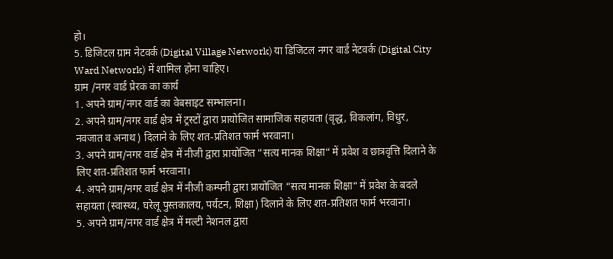हो।
5. डिजिटल ग्राम नेटवर्क (Digital Village Network) या डिजिटल नगर वार्ड नेटवर्क (Digital City Ward Network) में शामिल होना चाहिए।
ग्राम /नगर वार्ड प्रेरक का कार्य
1. अपने ग्राम/नगर वार्ड का वेबसाइट सम्भालना।
2. अपने ग्राम/नगर वार्ड क्षेत्र में ट्रस्टों द्वारा प्रायोजित सामाजिक सहायता (वृद्ध, विकलांग, विधुर, नवजात व अनाथ) दिलाने के लिए शत-प्रतिशत फार्म भरवाना।
3. अपने ग्राम/नगर वार्ड क्षेत्र में नीजी द्वारा प्रायोजित ”सत्य मानक शिक्षा“ में प्रवेश व छात्रवृत्ति दिलाने के लिए शत-प्रतिशत फार्म भरवाना।
4. अपने ग्राम/नगर वार्ड क्षेत्र में नीजी कम्पनी द्वारा प्रायोजित ”सत्य मानक शिक्षा“ में प्रवेश के बदले सहायता (स्वास्थ्य, घरेलू पुस्तकालय, पर्यटन, शिक्षा) दिलाने के लिए शत-प्रतिशत फार्म भरवाना।
5. अपने ग्राम/नगर वार्ड क्षेत्र में मल्टी नेशनल द्वारा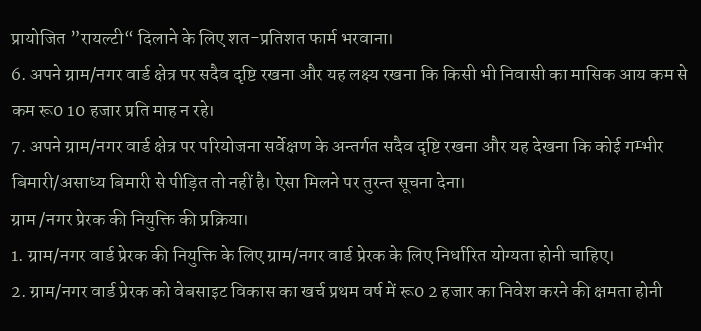प्रायोजित ”रायल्टी“ दिलाने के लिए शत-प्रतिशत फार्म भरवाना।
6. अपने ग्राम/नगर वार्ड क्षेत्र पर सदैव दृष्टि रखना और यह लक्ष्य रखना कि किसी भी निवासी का मासिक आय कम से कम रू0 10 हजार प्रति माह न रहे।
7. अपने ग्राम/नगर वार्ड क्षेत्र पर परियोजना सर्वेक्षण के अन्तर्गत सदैव दृष्टि रखना और यह देखना कि कोई गम्भीर बिमारी/असाध्य बिमारी से पीड़ित तो नहीं है। ऐसा मिलने पर तुरन्त सूचना देना।
ग्राम /नगर प्रेरक की नियुक्ति की प्रक्रिया।
1. ग्राम/नगर वार्ड प्रेरक की नियुक्ति के लिए ग्राम/नगर वार्ड प्रेरक के लिए निर्धारित योग्यता होनी चाहिए।
2. ग्राम/नगर वार्ड प्रेरक को वेबसाइट विकास का खर्च प्रथम वर्ष में रू0 2 हजार का निवेश करने की क्षमता होनी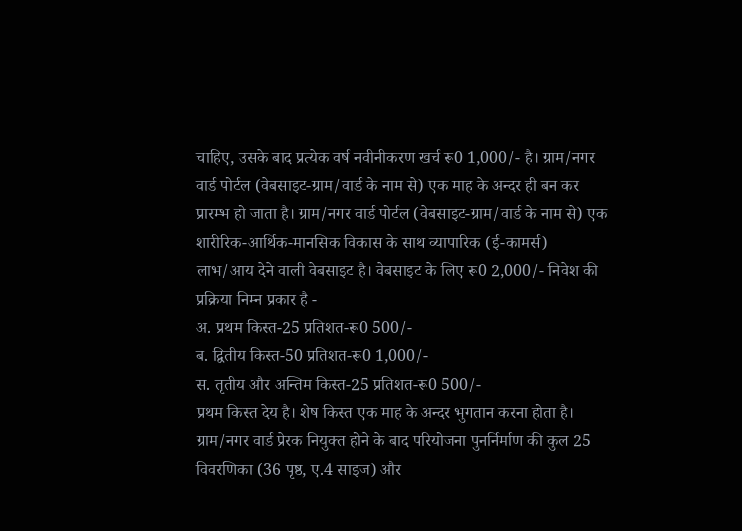चाहिए, उसके बाद प्रत्येक वर्ष नवीनीकरण खर्च रू0 1,000/- है। ग्राम/नगर वार्ड पोर्टल (वेबसाइट-ग्राम/वार्ड के नाम से) एक माह के अन्दर ही बन कर प्रारम्भ हो जाता है। ग्राम/नगर वार्ड पोर्टल (वेबसाइट-ग्राम/वार्ड के नाम से) एक शारीरिक-आर्थिक-मानसिक विकास के साथ व्यापारिक (ई-कामर्स) लाभ/आय देने वाली वेबसाइट है। वेबसाइट के लिए रू0 2,000/- निवेश की प्रक्रिया निम्न प्रकार है -
अ. प्रथम किस्त-25 प्रतिशत-रू0 500/-
ब. द्वितीय किस्त-50 प्रतिशत-रू0 1,000/-
स. तृतीय और अन्तिम किस्त-25 प्रतिशत-रू0 500/-
प्रथम किस्त देय है। शेष किस्त एक माह के अन्दर भुगतान करना होता है। ग्राम/नगर वार्ड प्रेरक नियुक्त होने के बाद परियोजना पुनर्निर्माण की कुल 25 विवरणिका (36 पृष्ठ, ए.4 साइज) और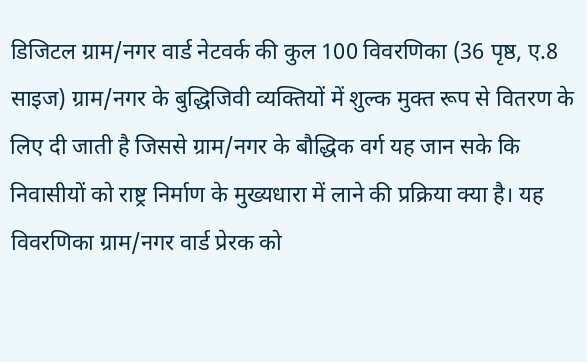डिजिटल ग्राम/नगर वार्ड नेटवर्क की कुल 100 विवरणिका (36 पृष्ठ, ए.8 साइज) ग्राम/नगर के बुद्धिजिवी व्यक्तियों में शुल्क मुक्त रूप से वितरण के लिए दी जाती है जिससे ग्राम/नगर के बौद्धिक वर्ग यह जान सके कि निवासीयों को राष्ट्र निर्माण के मुख्यधारा में लाने की प्रक्रिया क्या है। यह विवरणिका ग्राम/नगर वार्ड प्रेरक को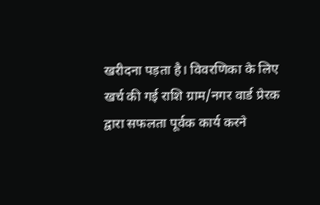खरीदना पड़ता है। विवरणिका के लिए खर्च की गई राशि ग्राम/नगर वार्ड प्रेरक द्वारा सफलता पूर्वक कार्य करने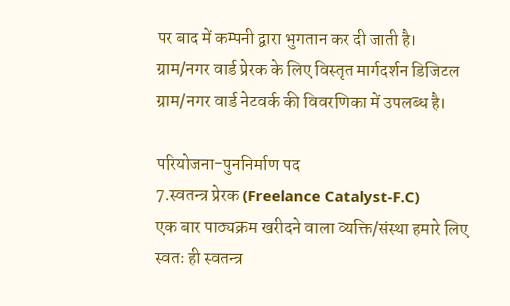पर बाद में कम्पनी द्वारा भुगतान कर दी जाती है।
ग्राम/नगर वार्ड प्रेरक के लिए विस्तृत मार्गदर्शन डिजिटल ग्राम/नगर वार्ड नेटवर्क की विवरणिका में उपलब्ध है।

परियोजना-पुननिर्माण पद
7.स्वतन्त्र प्रेरक (Freelance Catalyst-F.C)
एक बार पाठ्यक्रम खरीदने वाला व्यक्ति/संस्था हमारे लिए स्वतः ही स्वतन्त्र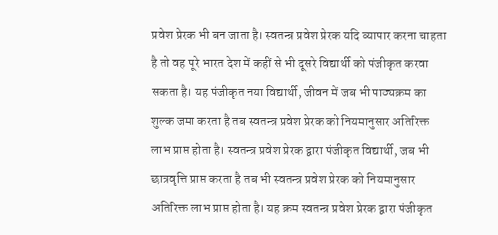प्रवेश प्रेरक भी बन जाता है। स्वतन्त्र प्रवेश प्रेरक यदि व्यापार करना चाहता है तो वह पूरे भारत देश में कहीं से भी दूसरे विद्यार्थी को पंजीकृत करवा सकता है। यह पंजीकृत नया विद्यार्थी, जीवन में जब भी पाठ्यक्रम का शुल्क जमा करता है तब स्वतन्त्र प्रवेश प्रेरक को नियमानुसार अतिरिक्त लाभ प्राप्त होता है। स्वतन्त्र प्रवेश प्रेरक द्वारा पंजीकृत विद्यार्थी, जब भी छात्रवृत्ति प्राप्त करता है तब भी स्वतन्त्र प्रवेश प्रेरक को नियमानुसार अतिरिक्त लाभ प्राप्त होता है। यह क्रम स्वतन्त्र प्रवेश प्रेरक द्वारा पंजीकृत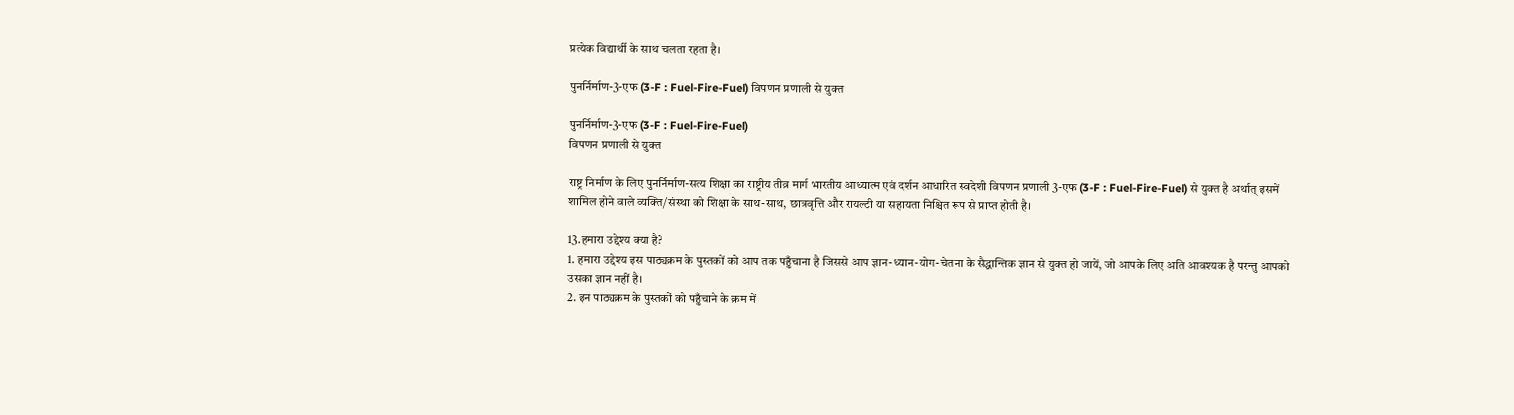प्रत्येक विद्यार्थी के साथ चलता रहता है।

पुनर्निर्माण-3-एफ (3-F : Fuel-Fire-Fuel) विपणन प्रणाली से युक्त

पुनर्निर्माण-3-एफ (3-F : Fuel-Fire-Fuel)
विपणन प्रणाली से युक्त

राष्ट्र निर्माण के लिए पुनर्निर्माण-सत्य शिक्षा का राष्ट्रीय तीव्र मार्ग भारतीय आध्यात्म एवं दर्शन आधारित स्वदेशी विपणन प्रणाली 3-एफ (3-F : Fuel-Fire-Fuel) से युक्त है अर्थात् इसमें शामिल होने वाले व्यक्ति/संस्था को शिक्षा के साथ-साथ, छात्रवृत्ति और रायल्टी या सहायता निश्चित रूप से प्राप्त होती है।

13.हमारा उद्देश्य क्या है?
1. हमारा उद्देश्य इस पाठ्यक्रम के पुस्तकों को आप तक पहुँचाना है जिससे आप ज्ञान-ध्यान-योग-चेतना के सैद्धान्तिक ज्ञान से युक्त हो जायें, जो आपके लिए अति आवश्यक है परन्तु आपको उसका ज्ञान नहीं है।
2. इन पाठ्यक्रम के पुस्तकों को पहुँचाने के क्रम में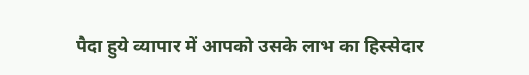पैदा हुये व्यापार में आपको उसके लाभ का हिस्सेदार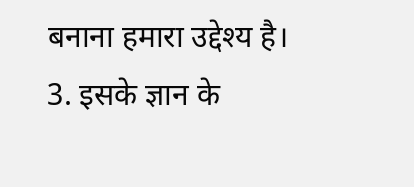बनाना हमारा उद्देश्य है।
3. इसके ज्ञान के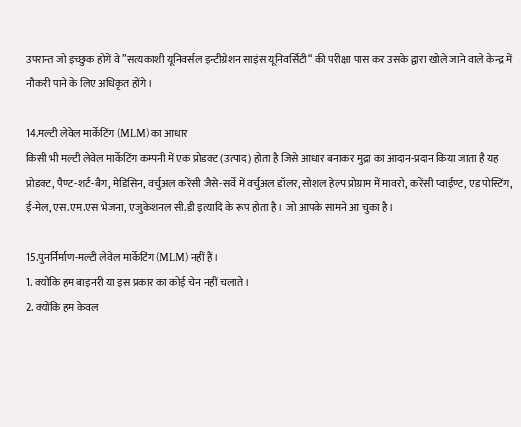उपरान्त जो इच्छुक होगें वे ”सत्यकाशी यूनिवर्सल इन्टीग्रेशन साइंस यूनिवर्सिटी“ की परीक्षा पास कर उसके द्वारा खोले जाने वाले केन्द्र में नौकरी पाने के लिए अधिकृत होंगे।

14.मल्टी लेवेल मार्केटिंग (MLM) का आधार
किसी भी मल्टी लेवेल मार्केटिंग कम्पनी में एक प्रोडक्ट (उत्पाद) होता है जिसे आधार बनाकर मुद्रा का आदान-प्रदान किया जाता है यह प्रोडक्ट, पैण्ट-शर्ट-बैग, मेडिसिन, वर्चुअल करेंसी जैसे-सर्वे में वर्चुअल डॉलर, सोशल हेल्प प्रोग्राम में मावरो, करेंसी प्वाईण्ट, एड पोस्टिंग, ई-मेल, एस.एम.एस भेजना, एजुकेशनल सी.डी इत्यादि के रूप होता है। जो आपके सामने आ चुका है।

15.पुनर्निर्माण-मल्टी लेवेल मार्केटिंग (MLM) नहीं हैं।
1. क्योंकि हम बाइनरी या इस प्रकार का कोई चेन नहीं चलाते।
2. क्योंकि हम केवल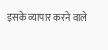इसके व्यापार करने वाले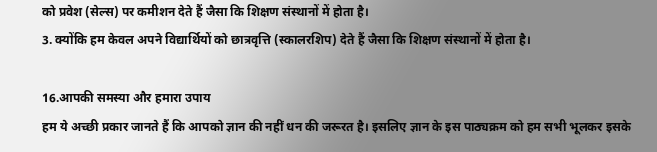को प्रवेश (सेल्स) पर कमीशन देते हैं जैसा कि शिक्षण संस्थानों में होता है।
3. क्योंकि हम केवल अपने विद्यार्थियों को छात्रवृत्ति (स्कालरशिप) देते हैं जैसा कि शिक्षण संस्थानों में होता है।

16.आपकी समस्या और हमारा उपाय
हम ये अच्छी प्रकार जानते हैं कि आपको ज्ञान की नहीं धन की जरूरत है। इसलिए ज्ञान के इस पाठ्यक्रम को हम सभी भूलकर इसके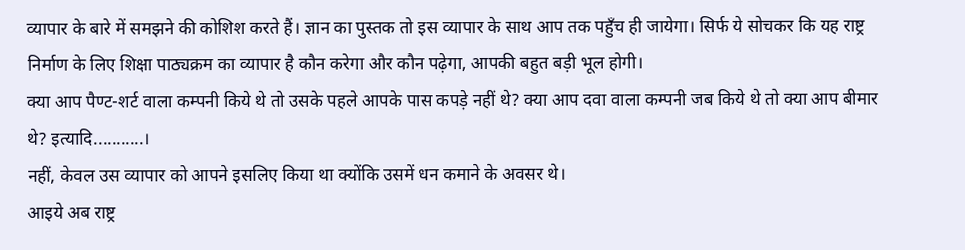व्यापार के बारे में समझने की कोशिश करते हैं। ज्ञान का पुस्तक तो इस व्यापार के साथ आप तक पहुँच ही जायेगा। सिर्फ ये सोचकर कि यह राष्ट्र निर्माण के लिए शिक्षा पाठ्यक्रम का व्यापार है कौन करेगा और कौन पढ़ेगा, आपकी बहुत बड़ी भूल होगी।
क्या आप पैण्ट-शर्ट वाला कम्पनी किये थे तो उसके पहले आपके पास कपड़े नहीं थे? क्या आप दवा वाला कम्पनी जब किये थे तो क्या आप बीमार थे? इत्यादि...........।
नहीं, केवल उस व्यापार को आपने इसलिए किया था क्योंकि उसमें धन कमाने के अवसर थे।
आइये अब राष्ट्र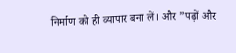निर्माण को ही व्यापार बना लें। और ”पढ़ों और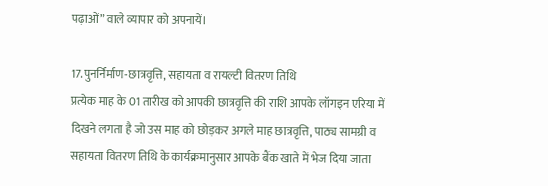पढ़ाओं” वाले व्यापार को अपनायें।

17.पुनर्निर्माण-छात्रवृत्ति, सहायता व रायल्टी वितरण तिथि
प्रत्येक माह के 01 तारीख को आपकी छात्रवृत्ति की राशि आपके लॉगइन एरिया में दिखने लगता है जो उस माह को छोड़कर अगले माह छात्रवृत्ति, पाठ्य सामग्री व सहायता वितरण तिथि के कार्यक्रमानुसार आपके बैंक खाते में भेज दिया जाता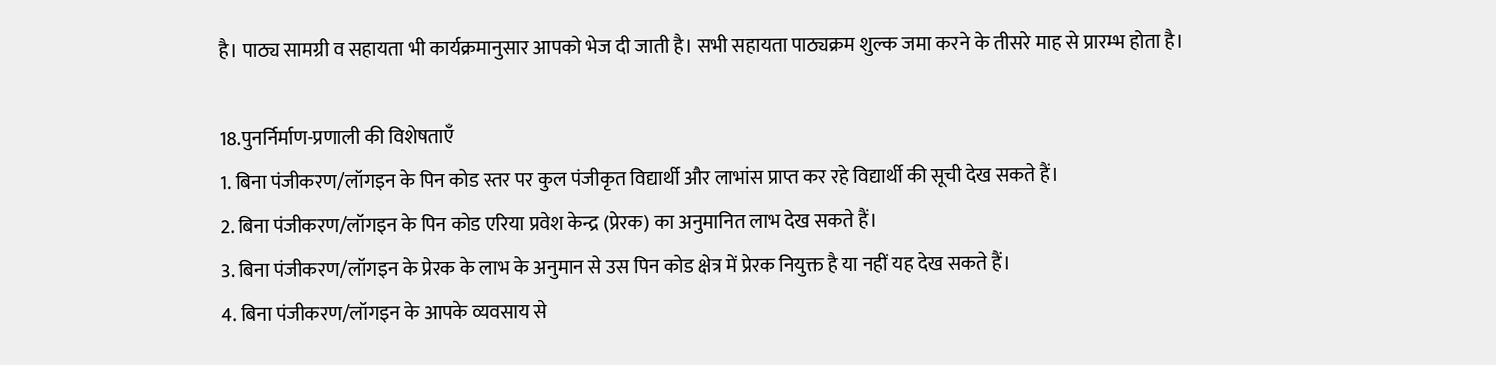है। पाठ्य सामग्री व सहायता भी कार्यक्रमानुसार आपको भेज दी जाती है। सभी सहायता पाठ्यक्रम शुल्क जमा करने के तीसरे माह से प्रारम्भ होता है।

18.पुनर्निर्माण-प्रणाली की विशेषताएँ
1. बिना पंजीकरण/लॉगइन के पिन कोड स्तर पर कुल पंजीकृत विद्यार्थी और लाभांस प्राप्त कर रहे विद्यार्थी की सूची देख सकते हैं।
2. बिना पंजीकरण/लॉगइन के पिन कोड एरिया प्रवेश केन्द्र (प्रेरक) का अनुमानित लाभ देख सकते हैं।
3. बिना पंजीकरण/लॉगइन के प्रेरक के लाभ के अनुमान से उस पिन कोड क्षेत्र में प्रेरक नियुक्त है या नहीं यह देख सकते हैं।
4. बिना पंजीकरण/लॉगइन के आपके व्यवसाय से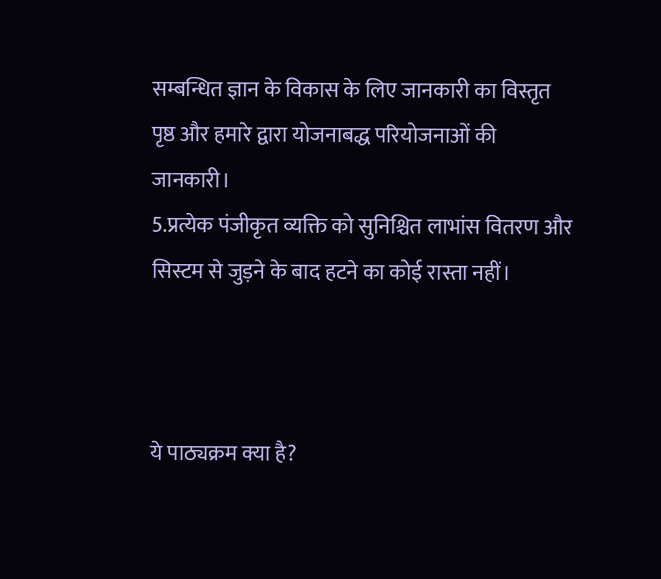सम्बन्धित ज्ञान के विकास के लिए जानकारी का विस्तृत पृष्ठ और हमारे द्वारा योजनाबद्ध परियोजनाओं की जानकारी।
5.प्रत्येक पंजीकृत व्यक्ति को सुनिश्चित लाभांस वितरण और सिस्टम से जुड़ने के बाद हटने का कोई रास्ता नहीं।



ये पाठ्यक्रम क्या है?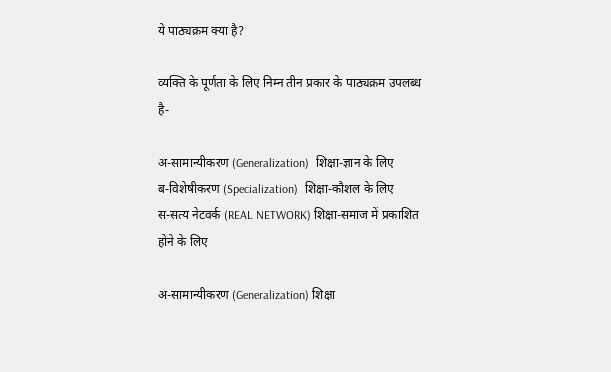ये पाठ्यक्रम क्या है?

व्यक्ति के पूर्णता के लिए निम्न तीन प्रकार के पाठ्यक्रम उपलब्ध है-

अ-सामान्यीकरण (Generalization)  शिक्षा-ज्ञान के लिए
ब-विशेषीकरण (Specialization)  शिक्षा-कौशल के लिए
स-सत्य नेटवर्क (REAL NETWORK) शिक्षा-समाज में प्रकाशित होने के लिए

अ-सामान्यीकरण (Generalization) शिक्षा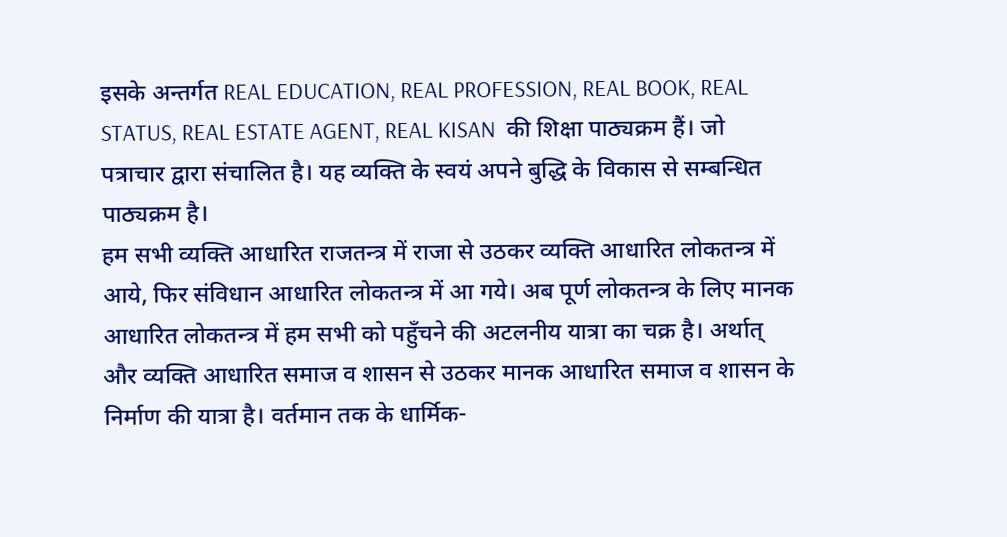इसके अन्तर्गत REAL EDUCATION, REAL PROFESSION, REAL BOOK, REAL STATUS, REAL ESTATE AGENT, REAL KISAN  की शिक्षा पाठ्यक्रम हैं। जो पत्राचार द्वारा संचालित है। यह व्यक्ति के स्वयं अपने बुद्धि के विकास से सम्बन्धित पाठ्यक्रम है।
हम सभी व्यक्ति आधारित राजतन्त्र में राजा से उठकर व्यक्ति आधारित लोकतन्त्र में आये, फिर संविधान आधारित लोकतन्त्र में आ गये। अब पूर्ण लोकतन्त्र के लिए मानक आधारित लोकतन्त्र में हम सभी को पहुँचने की अटलनीय यात्रा का चक्र है। अर्थात् और व्यक्ति आधारित समाज व शासन से उठकर मानक आधारित समाज व शासन के निर्माण की यात्रा है। वर्तमान तक के धार्मिक-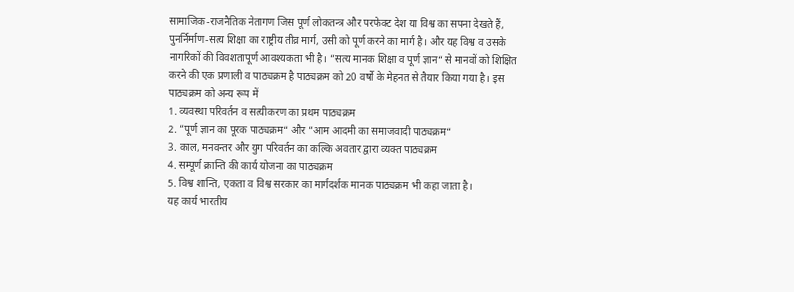सामाजिक-राजनैतिक नेतागण जिस पूर्ण लोकतन्त्र और परफेक्ट देश या विश्व का सपना देखते हैं, पुनर्निर्माण-सत्य शिक्षा का राष्ट्रीय तीव्र मार्ग, उसी को पूर्ण करने का मार्ग है। और यह विश्व व उसके नागरिकों की विवशतापूर्ण आवश्यकता भी है। ”सत्य मानक शिक्षा व पूर्ण ज्ञान“ से मानवों को शिक्षित करने की एक प्रणाली व पाठ्यक्रम है पाठ्यक्रम को 20 वर्षो के मेहनत से तैयार किया गया है। इस पाठ्यक्रम को अन्य रूप में
1. व्यवस्था परिवर्तन व सत्यीकरण का प्रथम पाठ्यक्रम
2. ”पूर्ण ज्ञान का पूरक पाठ्यक्रम“ और ”आम आदमी का समाजवादी पाठ्यक्रम“
3. काल, मनवन्तर और युग परिवर्तन का कल्कि अवतार द्वारा व्यक्त पाठ्यक्रम
4. सम्पूर्ण क्रान्ति की कार्य योजना का पाठ्यक्रम
5. विश्व शान्ति, एकता व विश्व सरकार का मार्गदर्शक मानक पाठ्यक्रम भी कहा जाता है।
यह कार्य भारतीय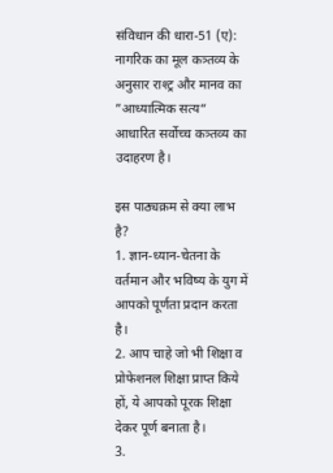संविधान की धारा-51 (ए): नागरिक का मूल कत्र्तव्य के अनुसार राश्ट्र और मानव का ”आध्यात्मिक सत्य“ आधारित सर्वोच्च कत्र्तव्य का उदाहरण है।

इस पाठ्यक्रम से क्या लाभ है?
1. ज्ञान-ध्यान-चेतना के वर्तमान और भविष्य के युग में आपको पूर्णता प्रदान करता है।
2. आप चाहे जो भी शिक्षा व प्रोफेशनल शिक्षा प्राप्त किये हों, ये आपको पूरक शिक्षा देकर पूर्ण बनाता है।
3.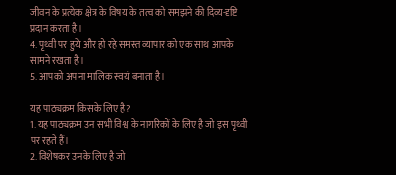जीवन के प्रत्येक क्षेत्र के विषय के तत्व को समझने की दिव्य-दृष्टि प्रदान करता है।
4. पृथ्वी पर हुये और हो रहे समस्त व्यापार को एक साथ आपके सामने रखता है।
5. आपको अपना मालिक स्वयं बनाता है।

यह पाठ्यक्रम किसके लिए है?
1. यह पाठ्यक्रम उन सभी विश्व के नागरिकों के लिए है जो इस पृथ्वी पर रहते हैं।
2. विशेषकर उनके लिए है जो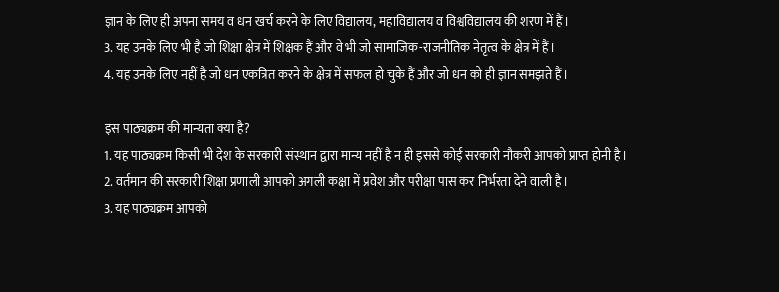ज्ञान के लिए ही अपना समय व धन खर्च करने के लिए विद्यालय, महाविद्यालय व विश्वविद्यालय की शरण में हैं।
3. यह उनके लिए भी है जो शिक्षा क्षेत्र में शिक्षक हैं और वे भी जो सामाजिक-राजनीतिक नेतृत्व के क्षेत्र में हैं।
4. यह उनके लिए नहीं है जो धन एकत्रित करने के क्षेत्र में सफल हो चुके हैं और जो धन को ही ज्ञान समझते हैं।

इस पाठ्यक्रम की मान्यता क्या है?
1. यह पाठ्यक्रम किसी भी देश के सरकारी संस्थान द्वारा मान्य नहीं है न ही इससे कोई सरकारी नौकरी आपको प्राप्त होनी है।
2. वर्तमान की सरकारी शिक्षा प्रणाली आपको अगली कक्षा में प्रवेश और परीक्षा पास कर निर्भरता देने वाली है।
3. यह पाठ्यक्रम आपको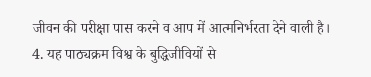जीवन की परीक्षा पास करने व आप में आत्मनिर्भरता देने वाली है।
4. यह पाठ्यक्रम विश्व के बुद्धिजीवियों से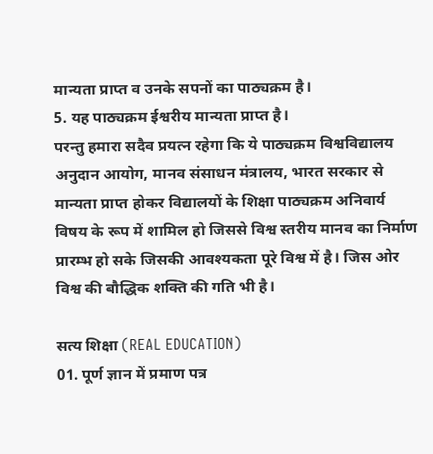मान्यता प्राप्त व उनके सपनों का पाठ्यक्रम है।
5. यह पाठ्यक्रम ईश्वरीय मान्यता प्राप्त है।
परन्तु हमारा सदैव प्रयत्न रहेगा कि ये पाठ्यक्रम विश्वविद्यालय अनुदान आयोग, मानव संसाधन मंत्रालय, भारत सरकार से मान्यता प्राप्त होकर विद्यालयों के शिक्षा पाठ्यक्रम अनिवार्य विषय के रूप में शामिल हो जिससे विश्व स्तरीय मानव का निर्माण प्रारम्भ हो सके जिसकी आवश्यकता पूरे विश्व में है। जिस ओर विश्व की बौद्धिक शक्ति की गति भी है।

सत्य शिक्षा (REAL EDUCATION)
01. पूर्ण ज्ञान में प्रमाण पत्र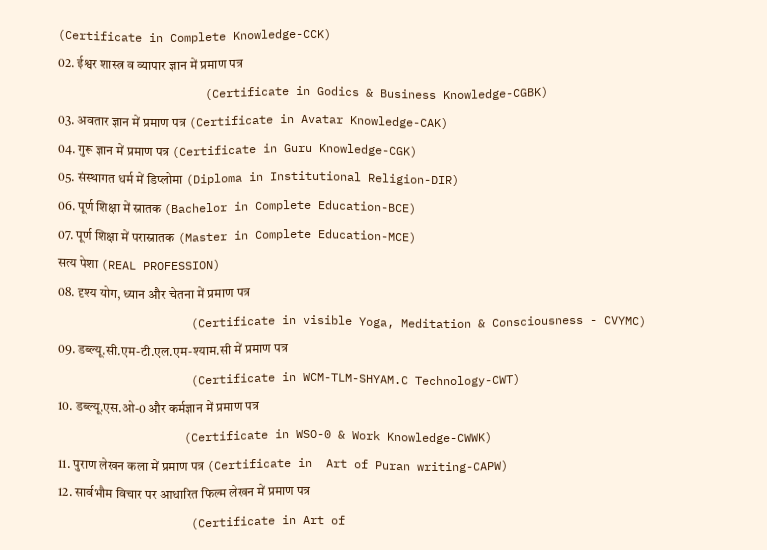(Certificate in Complete Knowledge-CCK)
02. ईश्वर शास्त्र व व्यापार ज्ञान में प्रमाण पत्र
                     (Certificate in Godics & Business Knowledge-CGBK)
03. अवतार ज्ञान में प्रमाण पत्र (Certificate in Avatar Knowledge-CAK)
04. गुरू ज्ञान में प्रमाण पत्र (Certificate in Guru Knowledge-CGK)
05. संस्थागत धर्म में डिप्लोमा (Diploma in Institutional Religion-DIR)
06. पूर्ण शिक्षा में स्नातक (Bachelor in Complete Education-BCE)
07. पूर्ण शिक्षा में परास्नातक (Master in Complete Education-MCE)
सत्य पेशा (REAL PROFESSION)
08. दृश्य योग, ध्यान और चेतना में प्रमाण पत्र
                   (Certificate in visible Yoga, Meditation & Consciousness - CVYMC)
09. डब्ल्यू.सी.एम-टी.एल.एम-श्याम.सी में प्रमाण पत्र
                   (Certificate in WCM-TLM-SHYAM.C Technology-CWT)
10. डब्ल्यू.एस.ओ-0 और कर्मज्ञान में प्रमाण पत्र
                  (Certificate in WSO-0 & Work Knowledge-CWWK)
11. पुराण लेखन कला में प्रमाण पत्र (Certificate in  Art of Puran writing-CAPW)
12. सार्वभौम विचार पर आधारित फिल्म लेखन में प्रमाण पत्र
                   (Certificate in Art of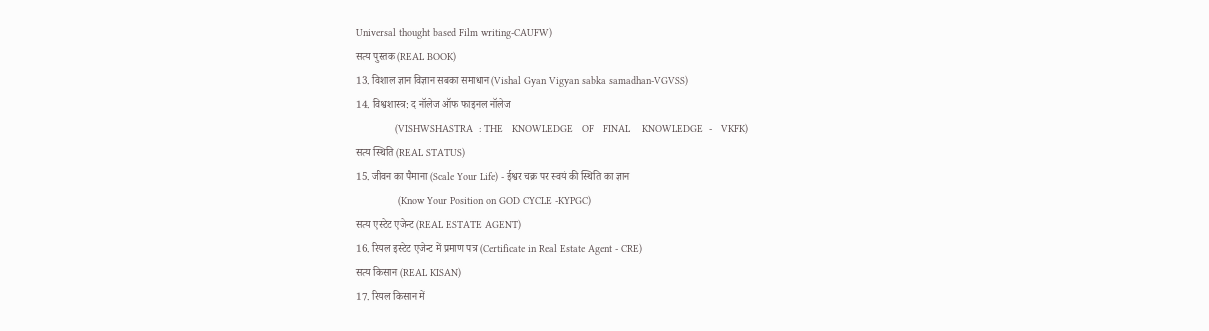Universal thought based Film writing-CAUFW)
सत्य पुस्तक (REAL BOOK)
13. विशाल ज्ञान विज्ञान सबका समाधान (Vishal Gyan Vigyan sabka samadhan-VGVSS)
14. विश्वशास्त्र: द नॉलेज ऑफ फाइनल नॉलेज
             (VISHWSHASTRA  : THE   KNOWLEDGE   OF   FINAL    KNOWLEDGE  -   VKFK)
सत्य स्थिति (REAL STATUS)
15. जीवन का पैमाना (Scale Your Life) - ईश्वर चक्र पर स्वयं की स्थिति का ज्ञान
              (Know Your Position on GOD CYCLE -KYPGC)
सत्य एस्टेट एजेन्ट (REAL ESTATE AGENT)
16. रियल इस्टेट एजेन्ट में प्रमाण पत्र (Certificate in Real Estate Agent - CRE)
सत्य किसान (REAL KISAN)
17. रियल किसान में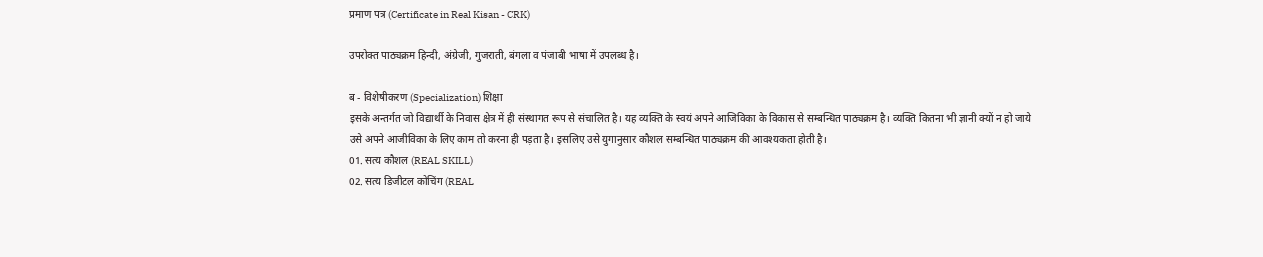प्रमाण पत्र (Certificate in Real Kisan - CRK)

उपरोक्त पाठ्यक्रम हिन्दी, अंग्रेजी, गुजराती, बंगला व पंजाबी भाषा में उपलब्ध है।

ब - विशेषीकरण (Specialization) शिक्षा
इसके अन्तर्गत जो विद्यार्थी के निवास क्षेत्र में ही संस्थागत रूप से संचालित है। यह व्यक्ति के स्वयं अपने आजिविका के विकास से सम्बन्धित पाठ्यक्रम है। व्यक्ति कितना भी ज्ञानी क्यों न हो जाये उसे अपने आजीविका के लिए काम तो करना ही पड़ता है। इसलिए उसे युगानुसार कौशल सम्बन्धित पाठ्यक्रम की आवश्यकता होती है।
01. सत्य कौशल (REAL SKILL)
02. सत्य डिजीटल कोचिंग (REAL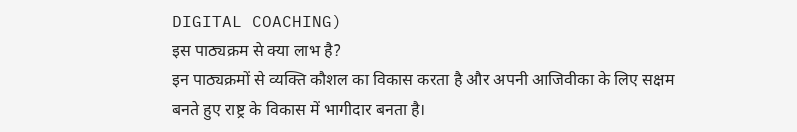DIGITAL COACHING)
इस पाठ्यक्रम से क्या लाभ है?
इन पाठ्यक्रमों से व्यक्ति कौशल का विकास करता है और अपनी आजिवीका के लिए सक्षम बनते हुए राष्ट्र के विकास में भागीदार बनता है।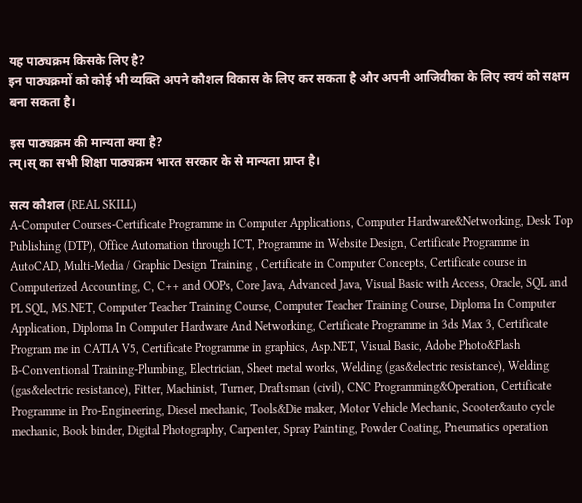यह पाठ्यक्रम किसके लिए है?
इन पाठ्यक्रमों को कोई भी व्यक्ति अपने कौशल विकास के लिए कर सकता है और अपनी आजिवीका के लिए स्वयं को सक्षम बना सकता है।

इस पाठ्यक्रम की मान्यता क्या है?
त्म्।स् का सभी शिक्षा पाठ्यक्रम भारत सरकार के से मान्यता प्राप्त है।

सत्य कौशल (REAL SKILL)
A-Computer Courses-Certificate Programme in Computer Applications, Computer Hardware&Networking, Desk Top Publishing (DTP), Office Automation through ICT, Programme in Website Design, Certificate Programme in AutoCAD, Multi-Media / Graphic Design Training , Certificate in Computer Concepts, Certificate course in Computerized Accounting, C, C++ and OOPs, Core Java, Advanced Java, Visual Basic with Access, Oracle, SQL and PL SQL, MS.NET, Computer Teacher Training Course, Computer Teacher Training Course, Diploma In Computer Application, Diploma In Computer Hardware And Networking, Certificate Programme in 3ds Max 3, Certificate Program me in CATIA V5, Certificate Programme in graphics, Asp.NET, Visual Basic, Adobe Photo&Flash
B-Conventional Training-Plumbing, Electrician, Sheet metal works, Welding (gas&electric resistance), Welding (gas&electric resistance), Fitter, Machinist, Turner, Draftsman (civil), CNC Programming&Operation, Certificate Programme in Pro-Engineering, Diesel mechanic, Tools&Die maker, Motor Vehicle Mechanic, Scooter&auto cycle mechanic, Book binder, Digital Photography, Carpenter, Spray Painting, Powder Coating, Pneumatics operation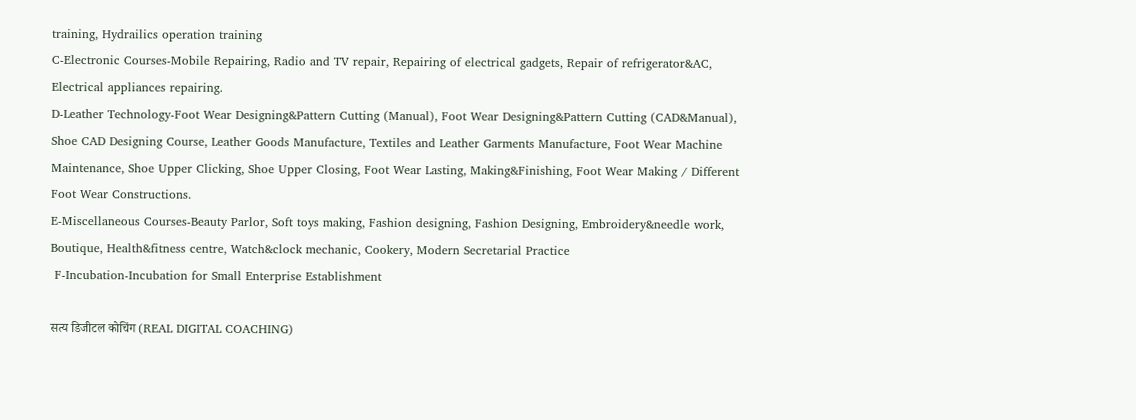training, Hydrailics operation training
C-Electronic Courses-Mobile Repairing, Radio and TV repair, Repairing of electrical gadgets, Repair of refrigerator&AC, Electrical appliances repairing.
D-Leather Technology-Foot Wear Designing&Pattern Cutting (Manual), Foot Wear Designing&Pattern Cutting (CAD&Manual), Shoe CAD Designing Course, Leather Goods Manufacture, Textiles and Leather Garments Manufacture, Foot Wear Machine Maintenance, Shoe Upper Clicking, Shoe Upper Closing, Foot Wear Lasting, Making&Finishing, Foot Wear Making / Different Foot Wear Constructions.
E-Miscellaneous Courses-Beauty Parlor, Soft toys making, Fashion designing, Fashion Designing, Embroidery&needle work, Boutique, Health&fitness centre, Watch&clock mechanic, Cookery, Modern Secretarial Practice
 F-Incubation-Incubation for Small Enterprise Establishment

सत्य डिजीटल कोचिंग (REAL DIGITAL COACHING)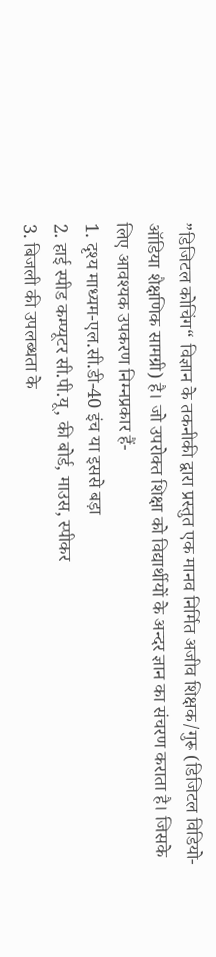”डिजिटल कोचिंग“ विज्ञान के तकनीकी द्वारा प्रस्तुत एक मानव निर्मित अजीव शिक्षक/गुरू (डिजिटल विडियो-ऑडिया शैक्षणिक सामग्री) है। जो उपरोक्त शिक्षा को विद्यार्थीयों के अन्दर ज्ञान का संचरण कराता है। जिसके लिए आवश्यक उपकरण निम्नप्रकार हैं-
1. दृश्य माध्यम-एल.सी.डी-40 इंच या इससे बड़ा
2. हाई स्पीड कम्प्यूटर सी.पी.यू, की बोर्ड, माउस, स्पीकर
3. बिजली की उपलब्धता के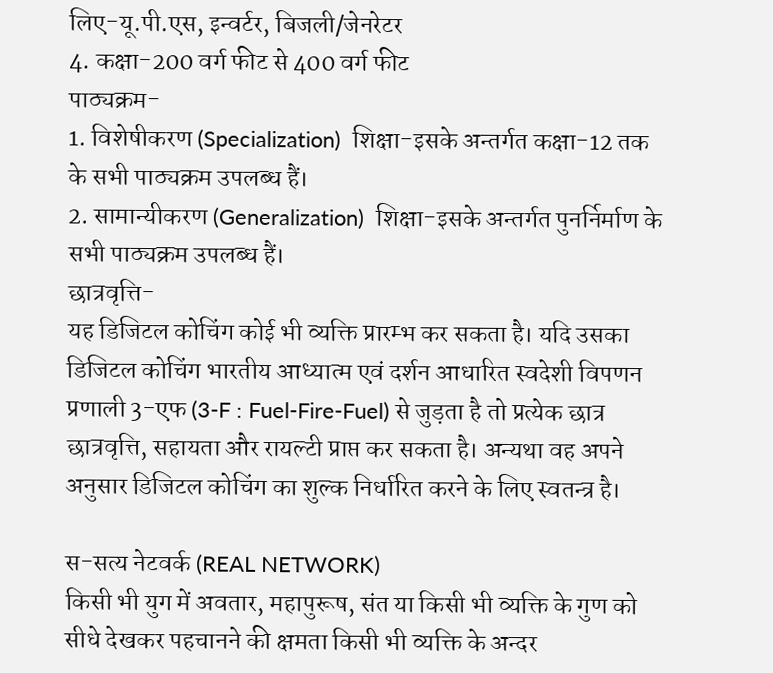लिए-यू.पी.एस, इन्वर्टर, बिजली/जेनरेटर
4. कक्षा-200 वर्ग फीट से 400 वर्ग फीट
पाठ्यक्रम-
1. विशेषीकरण (Specialization)  शिक्षा-इसके अन्तर्गत कक्षा-12 तक के सभी पाठ्यक्रम उपलब्ध हैं।
2. सामान्यीकरण (Generalization)  शिक्षा-इसके अन्तर्गत पुनर्निर्माण के सभी पाठ्यक्रम उपलब्ध हैं।
छात्रवृत्ति-
यह डिजिटल कोचिंग कोई भी व्यक्ति प्रारम्भ कर सकता है। यदि उसका डिजिटल कोचिंग भारतीय आध्यात्म एवं दर्शन आधारित स्वदेशी विपणन प्रणाली 3-एफ (3-F : Fuel-Fire-Fuel) से जुड़ता है तो प्रत्येक छात्र छात्रवृत्ति, सहायता और रायल्टी प्राप्त कर सकता है। अन्यथा वह अपने अनुसार डिजिटल कोचिंग का शुल्क निर्धारित करने के लिए स्वतन्त्र है।

स-सत्य नेटवर्क (REAL NETWORK)
किसी भी युग में अवतार, महापुरूष, संत या किसी भी व्यक्ति के गुण को सीधे देखकर पहचानने की क्षमता किसी भी व्यक्ति के अन्दर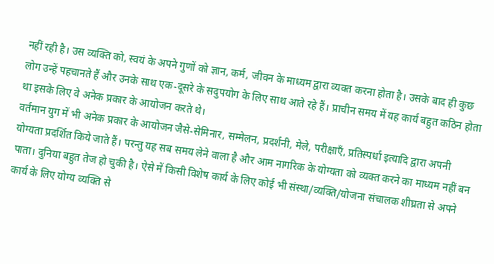नहीं रही है। उस व्यक्ति को, स्वयं के अपने गुणों को ज्ञान, कर्म, जीवन के माध्यम द्वारा व्यक्त करना होता है। उसके बाद ही कुछ लोग उन्हें पहचानते हैं और उनके साथ एक-दूसरे के सदुपयोग के लिए साथ आते रहे हैं। प्राचीन समय में यह कार्य बहुत कठिन होता था इसके लिए वे अनेक प्रकार के आयोजन करते थे।
वर्तमान युग में भी अनेक प्रकार के आयोजन जैसे-सेमिनार, सम्मेलन, प्रदर्शनी, मेले, परीक्षाएँ, प्रतिस्पर्धा इत्यादि द्वारा अपनी योग्यता प्रदर्शित किये जाते हैं। परन्तु यह सब समय लेने वाला है और आम नागरिक के योग्यता को व्यक्त करने का माध्यम नहीं बन पाता। दुनिया बहुत तेज हो चुकी है। ऐसे में किसी विशेष कार्य के लिए कोई भी संस्था/व्यक्ति/योजना संचालक शीघ्रता से अपने कार्य के लिए योग्य व्यक्ति से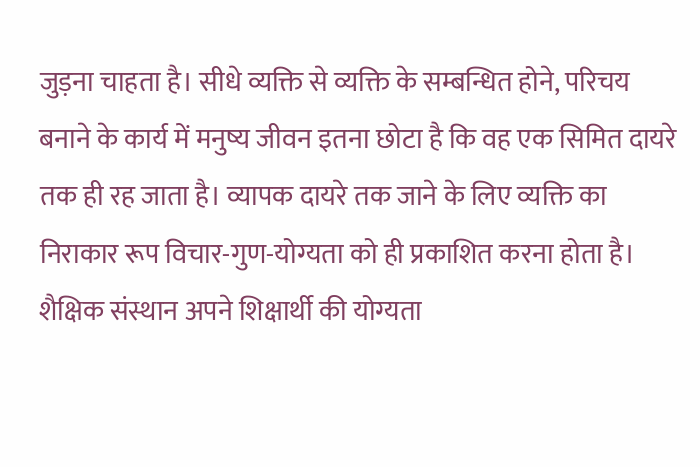जुड़ना चाहता है। सीधे व्यक्ति से व्यक्ति के सम्बन्धित होने, परिचय बनाने के कार्य में मनुष्य जीवन इतना छोटा है कि वह एक सिमित दायरे तक ही रह जाता है। व्यापक दायरे तक जाने के लिए व्यक्ति का निराकार रूप विचार-गुण-योग्यता को ही प्रकाशित करना होता है।
शैक्षिक संस्थान अपने शिक्षार्थी की योग्यता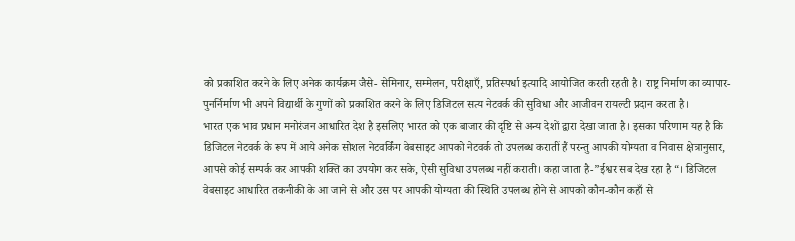को प्रकाशित करने के लिए अनेक कार्यक्रम जैसे- सेमिनार, सम्मेलन, परीक्षाएँ, प्रतिस्पर्धा इत्यादि आयोजित करती रहती है। राष्ट्र निर्माण का व्यापार-पुनर्निर्माण भी अपने विद्यार्थी के गुणों को प्रकाशित करने के लिए डिजिटल सत्य नेटवर्क की सुविधा और आजीवन रायल्टी प्रदान करता है।
भारत एक भाव प्रधान मनोरंजन आधारित देश है इसलिए भारत को एक बाजार की दृष्टि से अन्य देशों द्वारा देखा जाता है। इसका परिणाम यह है कि डिजिटल नेटवर्क के रूप में आये अनेक सोशल नेटवर्किंग वेबसाइट आपको नेटवर्क तो उपलब्ध करातीं हैं परन्तु आपकी योग्यता व निवास क्षेत्रानुसार, आपसे कोई सम्पर्क कर आपकी शक्ति का उपयोग कर सके, ऐसी सुविधा उपलब्ध नहीं कराती। कहा जाता है-”ईश्वर सब देख रहा है“। डिजिटल वेबसाइट आधारित तकनीकी के आ जाने से और उस पर आपकी योग्यता की स्थिति उपलब्ध होने से आपको कौन-कौन कहाँ से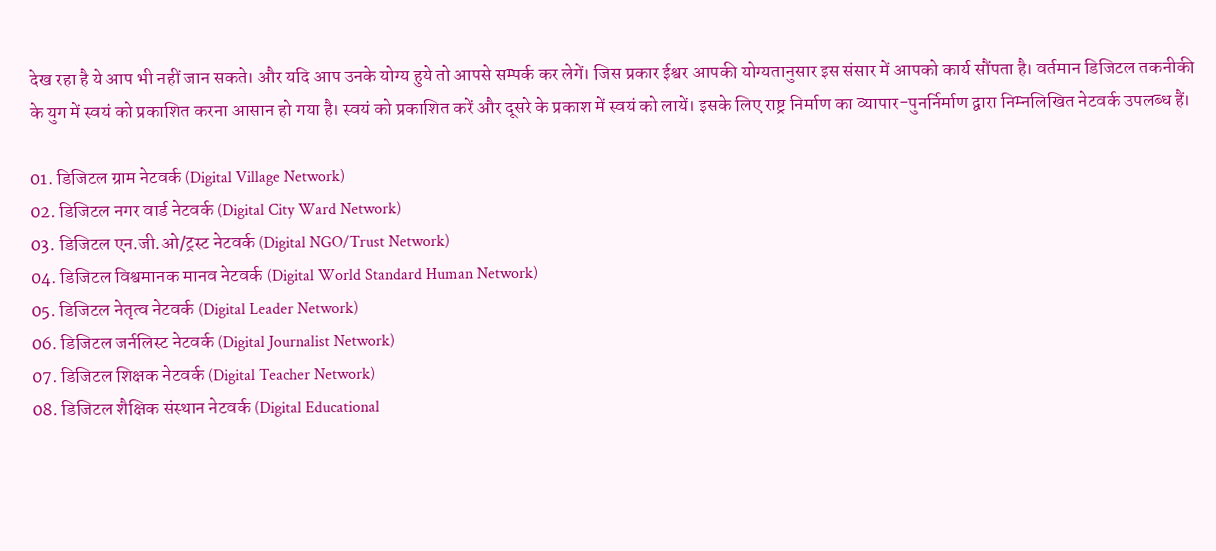देख रहा है ये आप भी नहीं जान सकते। और यदि आप उनके योग्य हुये तो आपसे सम्पर्क कर लेगें। जिस प्रकार ईश्वर आपकी योग्यतानुसार इस संसार में आपको कार्य सौंपता है। वर्तमान डिजिटल तकनीकी के युग में स्वयं को प्रकाशित करना आसान हो गया है। स्वयं को प्रकाशित करें और दूसरे के प्रकाश में स्वयं को लायें। इसके लिए राष्ट्र निर्माण का व्यापार-पुनर्निर्माण द्वारा निम्नलिखित नेटवर्क उपलब्ध हैं।

01. डिजिटल ग्राम नेटवर्क (Digital Village Network)
02. डिजिटल नगर वार्ड नेटवर्क (Digital City Ward Network)
03. डिजिटल एन.जी.ओ/ट्रस्ट नेटवर्क (Digital NGO/Trust Network)
04. डिजिटल विश्वमानक मानव नेटवर्क (Digital World Standard Human Network)
05. डिजिटल नेतृत्व नेटवर्क (Digital Leader Network)
06. डिजिटल जर्नलिस्ट नेटवर्क (Digital Journalist Network)
07. डिजिटल शिक्षक नेटवर्क (Digital Teacher Network)
08. डिजिटल शैक्षिक संस्थान नेटवर्क (Digital Educational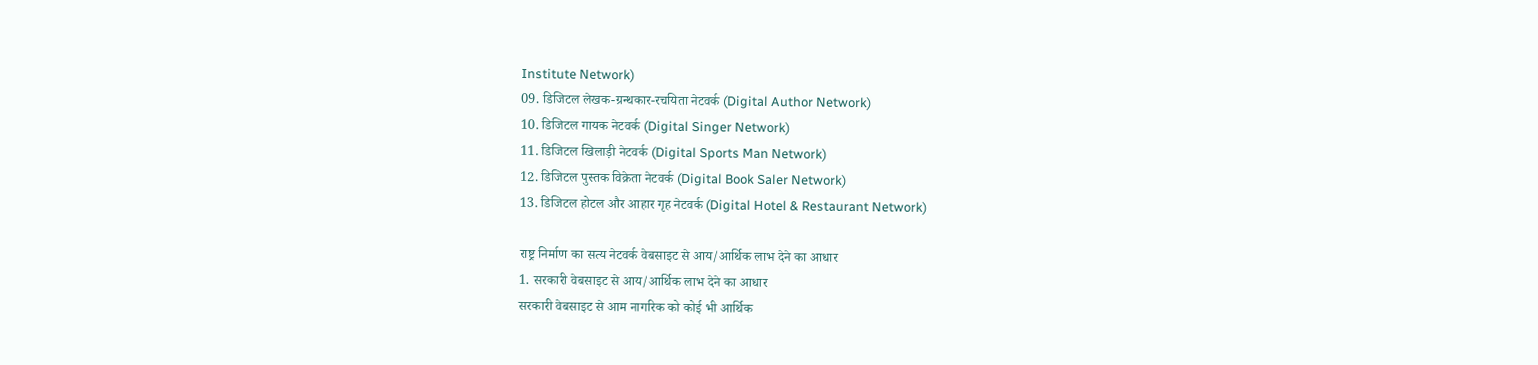Institute Network)
09. डिजिटल लेखक-ग्रन्थकार-रचयिता नेटवर्क (Digital Author Network)
10. डिजिटल गायक नेटवर्क (Digital Singer Network)
11. डिजिटल खिलाड़ी नेटवर्क (Digital Sports Man Network)
12. डिजिटल पुस्तक विक्रेता नेटवर्क (Digital Book Saler Network)
13. डिजिटल होटल और आहार गृह नेटवर्क (Digital Hotel & Restaurant Network)

राष्ट्र निर्माण का सत्य नेटवर्क वेबसाइट से आय/आर्थिक लाभ देने का आधार
1. सरकारी वेबसाइट से आय/आर्थिक लाभ देने का आधार
सरकारी वेबसाइट से आम नागरिक को कोई भी आर्थिक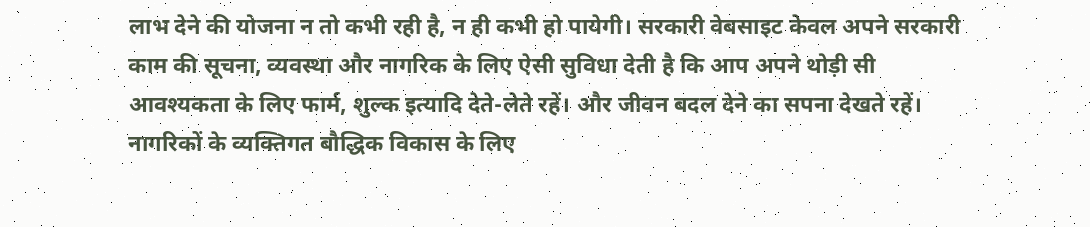लाभ देने की योजना न तो कभी रही है, न ही कभी हो पायेगी। सरकारी वेबसाइट केवल अपने सरकारी काम की सूचना, व्यवस्था और नागरिक के लिए ऐसी सुविधा देती है कि आप अपने थोड़ी सी आवश्यकता के लिए फार्म, शुल्क इत्यादि देते-लेते रहें। और जीवन बदल देने का सपना देखते रहें। नागरिकों के व्यक्तिगत बौद्धिक विकास के लिए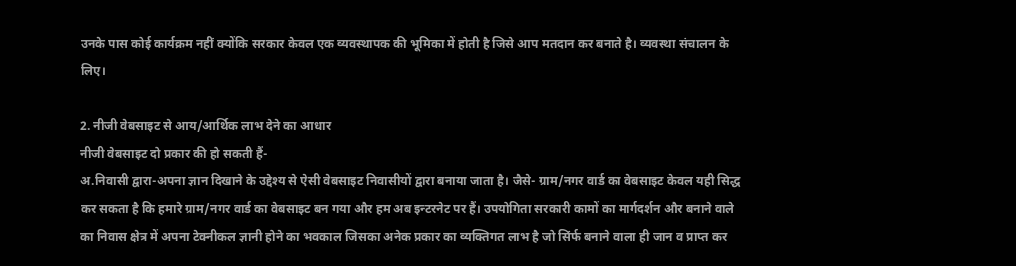उनके पास कोई कार्यक्रम नहीं क्योंकि सरकार केवल एक व्यवस्थापक की भूमिका में होती है जिसे आप मतदान कर बनाते है। व्यवस्था संचालन के लिए।

2. नीजी वेबसाइट से आय/आर्थिक लाभ देने का आधार
नीजी वेबसाइट दो प्रकार की हो सकती हैं-
अ.निवासी द्वारा-अपना ज्ञान दिखाने के उद्देश्य से ऐसी वेबसाइट निवासीयों द्वारा बनाया जाता है। जैसे- ग्राम/नगर वार्ड का वेबसाइट केवल यही सिद्ध कर सकता है कि हमारे ग्राम/नगर वार्ड का वेबसाइट बन गया और हम अब इन्टरनेट पर हैं। उपयोगिता सरकारी कामों का मार्गदर्शन और बनाने वाले का निवास क्षेत्र में अपना टेक्नीकल ज्ञानी होने का भवकाल जिसका अनेक प्रकार का व्यक्तिगत लाभ है जो सिंर्फ बनाने वाला ही जान व प्राप्त कर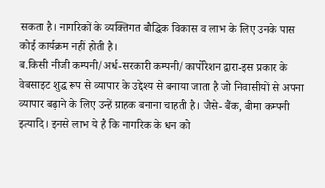सकता है। नागरिकों के व्यक्तिगत बौद्धिक विकास व लाभ के लिए उनके पास कोई कार्यक्रम नहीं होती है।
ब.किसी नीजी कम्पनी/अर्ध-सरकारी कम्पनी/कार्पोरेशन द्वारा-इस प्रकार के वेबसाइट शुद्ध रूप से व्यापार के उद्देश्य से बनाया जाता है जो निवासीयों से अपना व्यापार बढ़ाने के लिए उन्हें ग्राहक बनाना चाहती है। जैसे- बैंक, बीमा कम्पनी इत्यादि। इनसे लाभ ये है कि नागरिक के धन को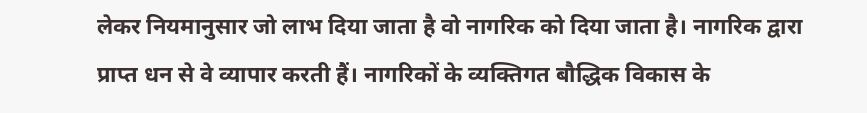लेकर नियमानुसार जो लाभ दिया जाता है वो नागरिक को दिया जाता है। नागरिक द्वारा प्राप्त धन से वे व्यापार करती हैं। नागरिकों के व्यक्तिगत बौद्धिक विकास के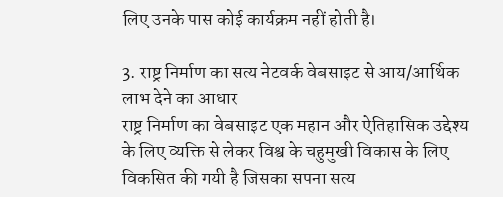लिए उनके पास कोई कार्यक्रम नहीं होती है।

3. राष्ट्र निर्माण का सत्य नेटवर्क वेबसाइट से आय/आर्थिक लाभ देने का आधार
राष्ट्र निर्माण का वेबसाइट एक महान और ऐतिहासिक उद्देश्य के लिए व्यक्ति से लेकर विश्व के चहुमुखी विकास के लिए विकसित की गयी है जिसका सपना सत्य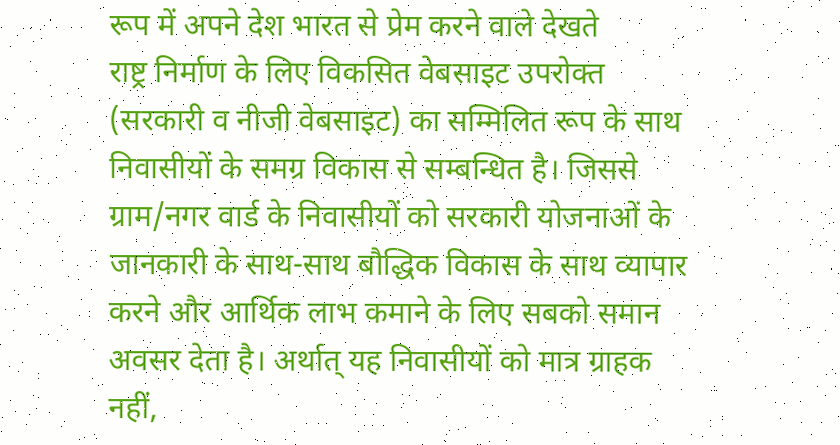रूप में अपने देश भारत से प्रेम करने वाले देखते
राष्ट्र निर्माण के लिए विकसित वेबसाइट उपरोक्त (सरकारी व नीजी वेबसाइट) का सम्मिलित रूप के साथ निवासीयों के समग्र विकास से सम्बन्धित है। जिससे ग्राम/नगर वार्ड के निवासीयों को सरकारी योजनाओं के जानकारी के साथ-साथ बौद्धिक विकास के साथ व्यापार करने और आर्थिक लाभ कमाने के लिए सबको समान अवसर देता है। अर्थात् यह निवासीयों को मात्र ग्राहक नहीं,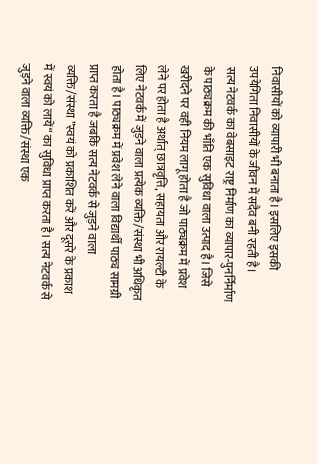निवासीयों को व्यापारी भी बनाता है। इसलिए इसकी उपयेगिता निवासीयों के जीवन में सदैव बनी रहती है।
सत्य नेटवर्क का वेबसाइट राष्ट्र निर्माण का व्यापार-पुनर्निर्माण के पाठ्यक्रम की भाँति एक सुविधा वाला उत्पाद है। जिसे खरीदने पर वही नियम लागू होता है जो पाठ्यक्रम में प्रवेश लेने पर होता है अर्थात् छात्रवृत्ति, सहायता और रायल्टी के लिए नेटवर्क में जुड़ने वाला प्रत्येक व्यक्ति/संस्था भी अधिकृत होता है। पाठ्यक्रम में प्रवेश लेने वाला विद्यार्थी पाठ्य सामग्री प्राप्त करता है जबकि सत्य नेटवर्क से जुड़ने वाला व्यक्ति/संस्था ”स्वयं को प्रकाशित करें और दूसरे के प्रकाश में स्वयं को लायें“ का सुविधा प्राप्त करता है। सत्य नेटवर्क से जुड़ने वाला व्यक्ति/संस्था एक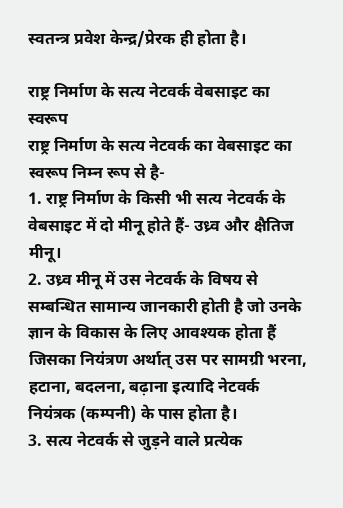स्वतन्त्र प्रवेश केन्द्र/प्रेरक ही होता है।

राष्ट्र निर्माण के सत्य नेटवर्क वेबसाइट का स्वरूप
राष्ट्र निर्माण के सत्य नेटवर्क का वेबसाइट का स्वरूप निम्न रूप से है-
1. राष्ट्र निर्माण के किसी भी सत्य नेटवर्क के वेबसाइट में दो मीनू होते हैं- उध्र्व और क्षैतिज मीनू।
2. उध्र्व मीनू में उस नेटवर्क के विषय से सम्बन्धित सामान्य जानकारी होती है जो उनके ज्ञान के विकास के लिए आवश्यक होता हैं जिसका नियंत्रण अर्थात् उस पर सामग्री भरना, हटाना, बदलना, बढ़ाना इत्यादि नेटवर्क नियंत्रक (कम्पनी) के पास होता है।
3. सत्य नेटवर्क से जुड़ने वाले प्रत्येक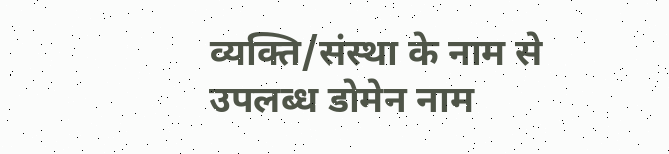व्यक्ति/संस्था के नाम से उपलब्ध डोमेन नाम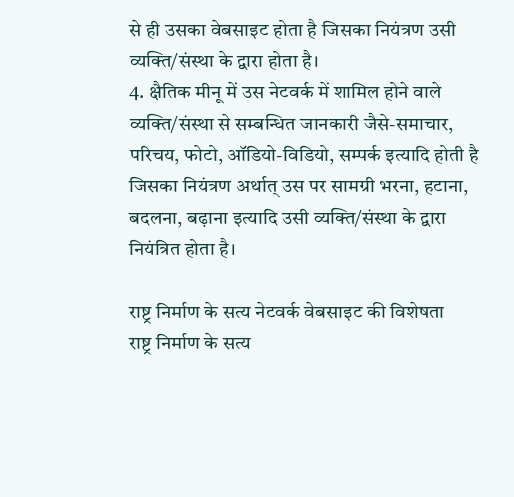से ही उसका वेबसाइट होता है जिसका नियंत्रण उसी व्यक्ति/संस्था के द्वारा होता है।
4. क्षैतिक मीनू में उस नेटवर्क में शामिल होने वाले व्यक्ति/संस्था से सम्बन्धित जानकारी जैसे-समाचार, परिचय, फोटो, ऑडियो-विडियो, सम्पर्क इत्यादि होती है जिसका नियंत्रण अर्थात् उस पर सामग्री भरना, हटाना, बदलना, बढ़ाना इत्यादि उसी व्यक्ति/संस्था के द्वारा नियंत्रित होता है।

राष्ट्र निर्माण के सत्य नेटवर्क वेबसाइट की विशेषता
राष्ट्र निर्माण के सत्य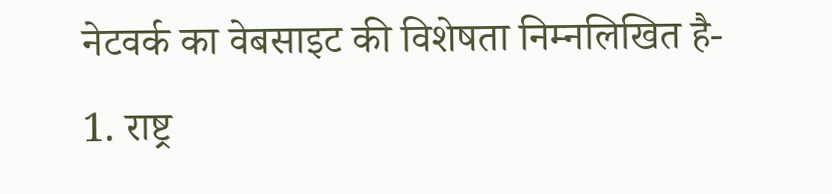नेटवर्क का वेबसाइट की विशेषता निम्नलिखित है-
1. राष्ट्र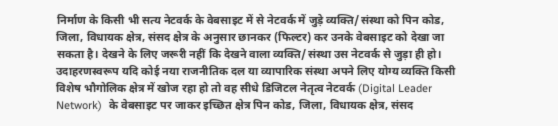निर्माण के किसी भी सत्य नेटवर्क के वेबसाइट में से नेटवर्क में जुड़े व्यक्ति/संस्था को पिन कोड, जिला, विधायक क्षेत्र, संसद क्षेत्र के अनुसार छानकर (फिल्टर) कर उनके वेबसाइट को देखा जा सकता है। देखने के लिए जरूरी नहीं कि देखने वाला व्यक्ति/संस्था उस नेटवर्क से जुड़ा ही हो। उदाहरणस्वरूप यदि कोई नया राजनीतिक दल या व्यापारिक संस्था अपने लिए योग्य व्यक्ति किसी विशेष भौगोलिक क्षेत्र में खोज रहा हो तो वह सीधे डिजिटल नेतृत्व नेटवर्क (Digital Leader Network)  के वेबसाइट पर जाकर इच्छित क्षेत्र पिन कोड, जिला, विधायक क्षेत्र, संसद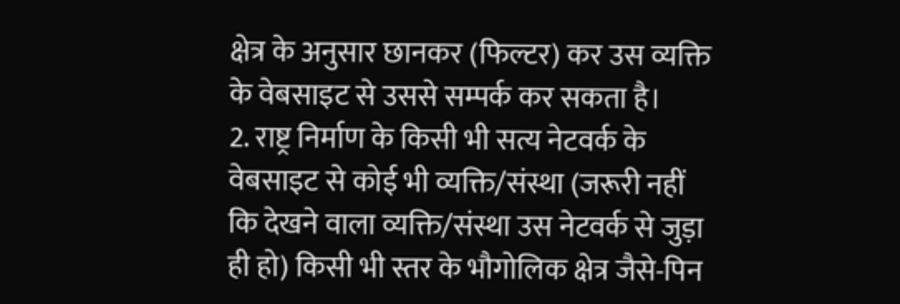क्षेत्र के अनुसार छानकर (फिल्टर) कर उस व्यक्ति के वेबसाइट से उससे सम्पर्क कर सकता है।
2. राष्ट्र निर्माण के किसी भी सत्य नेटवर्क के वेबसाइट से कोई भी व्यक्ति/संस्था (जरूरी नहीं कि देखने वाला व्यक्ति/संस्था उस नेटवर्क से जुड़ा ही हो) किसी भी स्तर के भौगोलिक क्षेत्र जैसे-पिन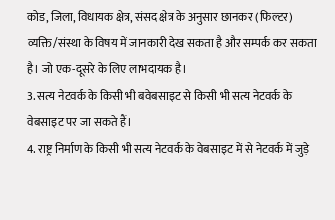कोड, जिला, विधायक क्षेत्र, संसद क्षेत्र के अनुसार छानकर (फिल्टर) व्यक्ति/संस्था के विषय में जानकारी देख सकता है और सम्पर्क कर सकता है। जो एक-दूसरे के लिए लाभदायक है।
3. सत्य नेटवर्क के किसी भी बवेबसाइट से किसी भी सत्य नेटवर्क के वेबसाइट पर जा सकते हैं।
4. राष्ट्र निर्माण के किसी भी सत्य नेटवर्क के वेबसाइट में से नेटवर्क में जुड़े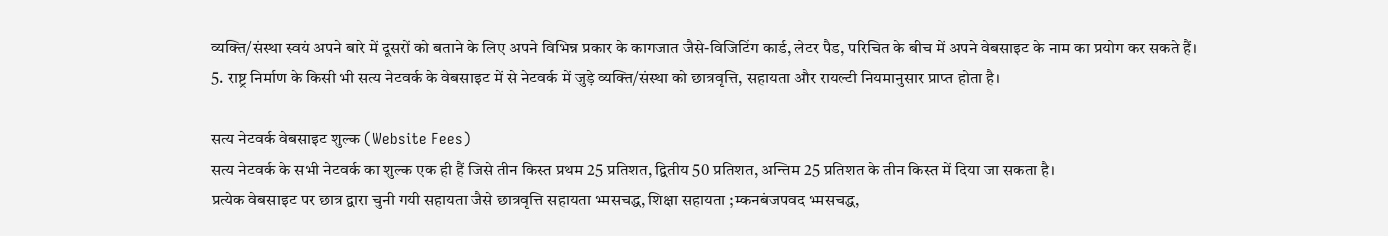व्यक्ति/संस्था स्वयं अपने बारे में दूसरों को बताने के लिए अपने विभिन्न प्रकार के कागजात जैसे-विजिटिंग कार्ड, लेटर पैड, परिचित के बीच में अपने वेबसाइट के नाम का प्रयोग कर सकते हैं।
5. राष्ट्र निर्माण के किसी भी सत्य नेटवर्क के वेबसाइट में से नेटवर्क में जुड़े व्यक्ति/संस्था को छात्रवृत्ति, सहायता और रायल्टी नियमानुसार प्राप्त होता है।

सत्य नेटवर्क वेबसाइट शुल्क (Website Fees)
सत्य नेटवर्क के सभी नेटवर्क का शुल्क एक ही हैं जिसे तीन किस्त प्रथम 25 प्रतिशत, द्वितीय 50 प्रतिशत, अन्तिम 25 प्रतिशत के तीन किस्त में दिया जा सकता है।
प्रत्येक वेबसाइट पर छात्र द्वारा चुनी गयी सहायता जैसे छात्रवृत्ति सहायता भ्मसचद्ध, शिक्षा सहायता ;म्कनबंजपवद भ्मसचद्ध,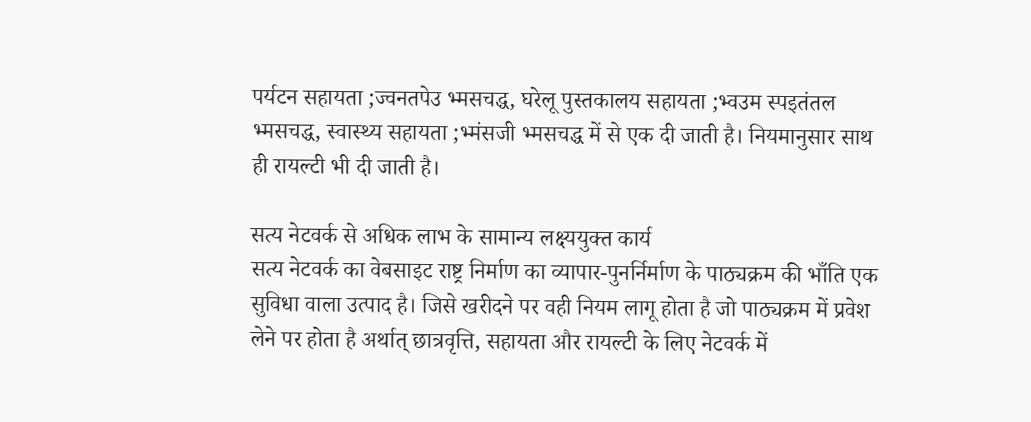पर्यटन सहायता ;ज्वनतपेउ भ्मसचद्ध, घरेलू पुस्तकालय सहायता ;भ्वउम स्पइतंतल भ्मसचद्ध, स्वास्थ्य सहायता ;भ्मंसजी भ्मसचद्ध में से एक दी जाती है। नियमानुसार साथ ही रायल्टी भी दी जाती है।

सत्य नेटवर्क से अधिक लाभ के सामान्य लक्ष्ययुक्त कार्य
सत्य नेटवर्क का वेबसाइट राष्ट्र निर्माण का व्यापार-पुनर्निर्माण के पाठ्यक्रम की भाँति एक सुविधा वाला उत्पाद है। जिसे खरीदने पर वही नियम लागू होता है जो पाठ्यक्रम में प्रवेश लेने पर होता है अर्थात् छात्रवृत्ति, सहायता और रायल्टी के लिए नेटवर्क में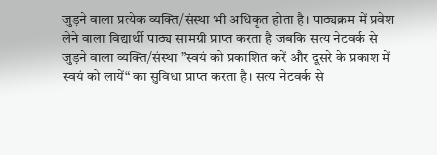जुड़ने वाला प्रत्येक व्यक्ति/संस्था भी अधिकृत होता है। पाठ्यक्रम में प्रवेश लेने वाला विद्यार्थी पाठ्य सामग्री प्राप्त करता है जबकि सत्य नेटवर्क से जुड़ने वाला व्यक्ति/संस्था ”स्वयं को प्रकाशित करें और दूसरे के प्रकाश में स्वयं को लायें“ का सुविधा प्राप्त करता है। सत्य नेटवर्क से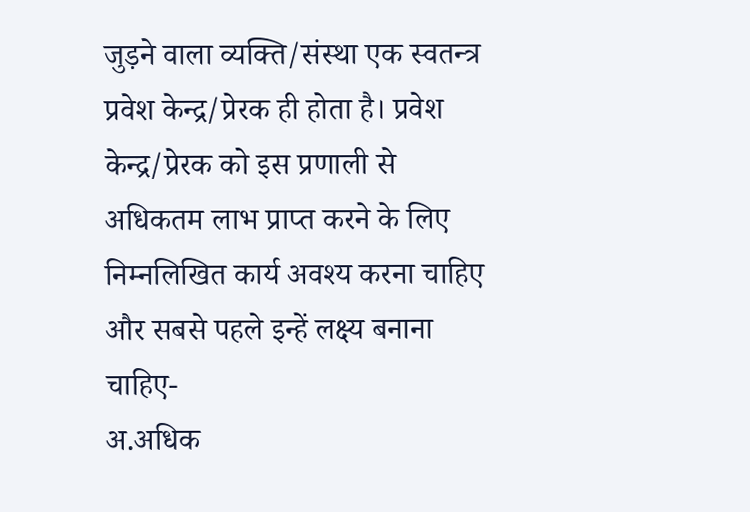जुड़ने वाला व्यक्ति/संस्था एक स्वतन्त्र प्रवेश केन्द्र/प्रेरक ही होता है। प्रवेश केन्द्र/प्रेरक को इस प्रणाली से अधिकतम लाभ प्राप्त करने के लिए निम्नलिखित कार्य अवश्य करना चाहिए और सबसे पहले इन्हें लक्ष्य बनाना चाहिए-
अ.अधिक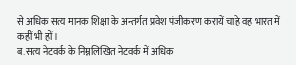से अधिक सत्य मानक शिक्षा के अन्तर्गत प्रवेश पंजीकरण करायें चाहे वह भारत में कहीं भी हों।
ब.सत्य नेटवर्क के निम्नलिखित नेटवर्क में अधिक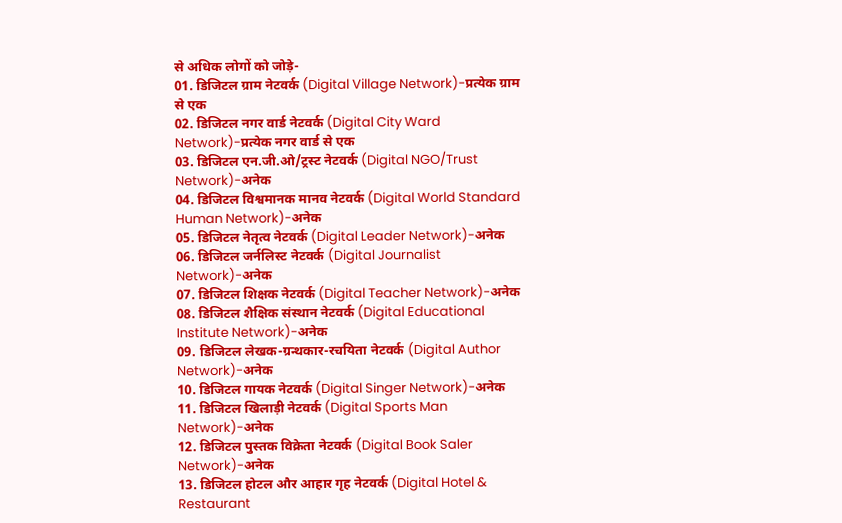से अधिक लोगों को जोड़े-
01. डिजिटल ग्राम नेटवर्क (Digital Village Network)-प्रत्येक ग्राम से एक
02. डिजिटल नगर वार्ड नेटवर्क (Digital City Ward Network)-प्रत्येक नगर वार्ड से एक
03. डिजिटल एन.जी.ओ/ट्रस्ट नेटवर्क (Digital NGO/Trust Network)-अनेक
04. डिजिटल विश्वमानक मानव नेटवर्क (Digital World Standard Human Network)-अनेक
05. डिजिटल नेतृत्व नेटवर्क (Digital Leader Network)-अनेक
06. डिजिटल जर्नलिस्ट नेटवर्क (Digital Journalist Network)-अनेक
07. डिजिटल शिक्षक नेटवर्क (Digital Teacher Network)-अनेक
08. डिजिटल शैक्षिक संस्थान नेटवर्क (Digital Educational Institute Network)-अनेक
09. डिजिटल लेखक-ग्रन्थकार-रचयिता नेटवर्क (Digital Author Network)-अनेक
10. डिजिटल गायक नेटवर्क (Digital Singer Network)-अनेक
11. डिजिटल खिलाड़ी नेटवर्क (Digital Sports Man Network)-अनेक
12. डिजिटल पुस्तक विक्रेता नेटवर्क (Digital Book Saler Network)-अनेक
13. डिजिटल होटल और आहार गृह नेटवर्क (Digital Hotel & Restaurant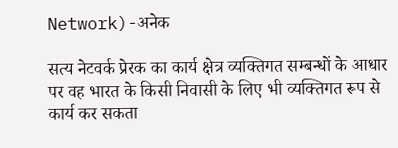Network)-अनेक

सत्य नेटवर्क प्रेरक का कार्य क्षेत्र व्यक्तिगत सम्बन्धों के आधार पर वह भारत के किसी निवासी के लिए भी व्यक्तिगत रूप से कार्य कर सकता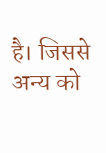है। जिससे अन्य को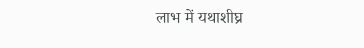लाभ में यथाशीघ्र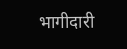भागीदारी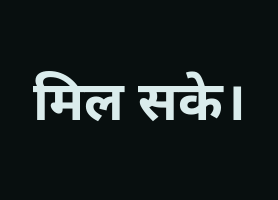मिल सके।